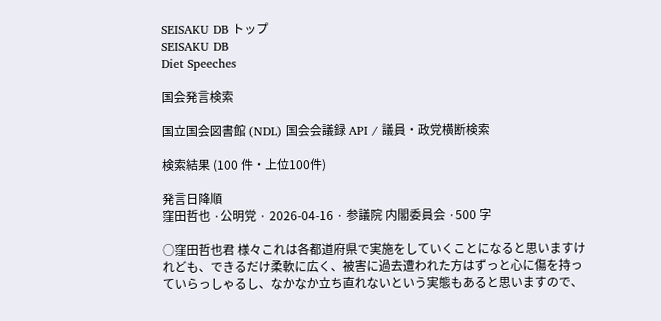SEISAKU DB トップ
SEISAKU DB
Diet Speeches

国会発言検索

国立国会図書館 (NDL) 国会会議録 API / 議員・政党横断検索

検索結果 (100 件・上位100件)

発言日降順
窪田哲也 ·公明党 · 2026-04-16 · 参議院 内閣委員会 ·500 字

○窪田哲也君 様々これは各都道府県で実施をしていくことになると思いますけれども、できるだけ柔軟に広く、被害に過去遭われた方はずっと心に傷を持っていらっしゃるし、なかなか立ち直れないという実態もあると思いますので、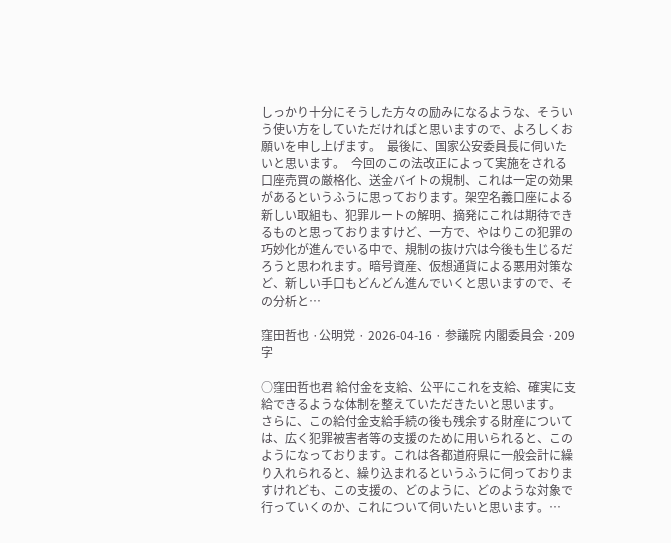しっかり十分にそうした方々の励みになるような、そういう使い方をしていただければと思いますので、よろしくお願いを申し上げます。  最後に、国家公安委員長に伺いたいと思います。  今回のこの法改正によって実施をされる口座売買の厳格化、送金バイトの規制、これは一定の効果があるというふうに思っております。架空名義口座による新しい取組も、犯罪ルートの解明、摘発にこれは期待できるものと思っておりますけど、一方で、やはりこの犯罪の巧妙化が進んでいる中で、規制の抜け穴は今後も生じるだろうと思われます。暗号資産、仮想通貨による悪用対策など、新しい手口もどんどん進んでいくと思いますので、その分析と…

窪田哲也 ·公明党 · 2026-04-16 · 参議院 内閣委員会 ·209 字

○窪田哲也君 給付金を支給、公平にこれを支給、確実に支給できるような体制を整えていただきたいと思います。  さらに、この給付金支給手続の後も残余する財産については、広く犯罪被害者等の支援のために用いられると、このようになっております。これは各都道府県に一般会計に繰り入れられると、繰り込まれるというふうに伺っておりますけれども、この支援の、どのように、どのような対象で行っていくのか、これについて伺いたいと思います。…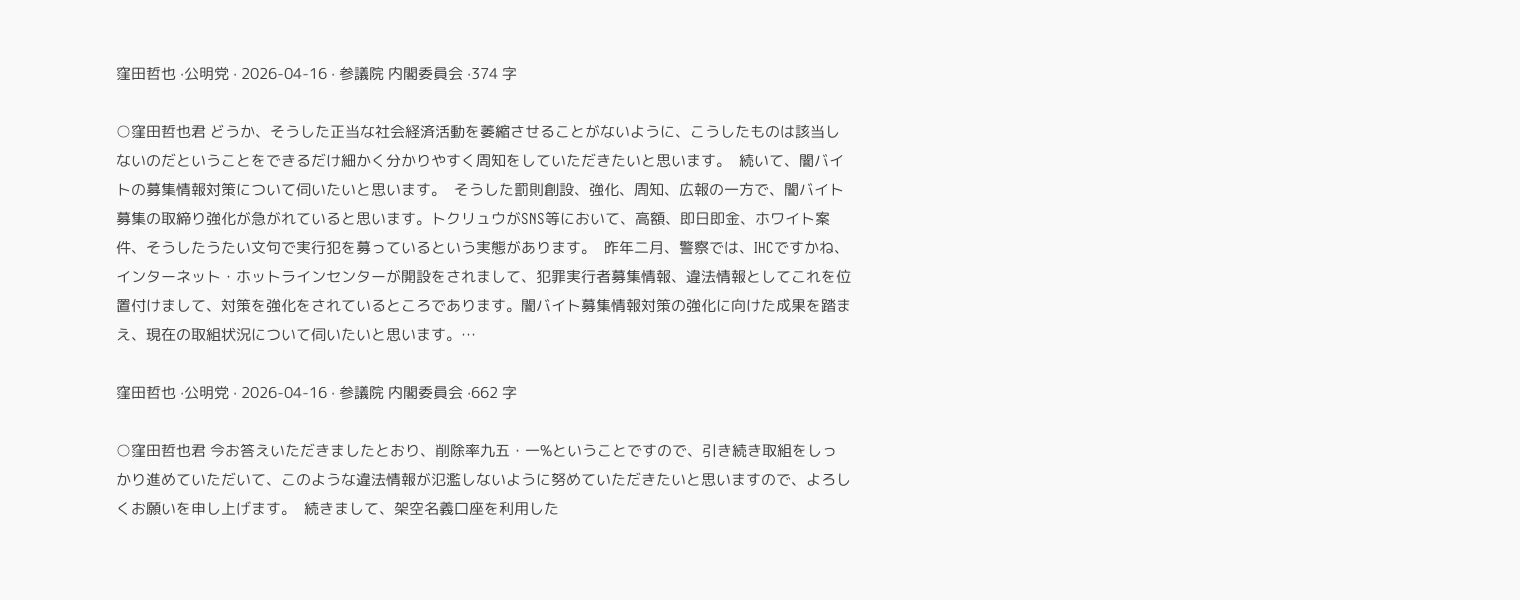窪田哲也 ·公明党 · 2026-04-16 · 参議院 内閣委員会 ·374 字

○窪田哲也君 どうか、そうした正当な社会経済活動を萎縮させることがないように、こうしたものは該当しないのだということをできるだけ細かく分かりやすく周知をしていただきたいと思います。  続いて、闇バイトの募集情報対策について伺いたいと思います。  そうした罰則創設、強化、周知、広報の一方で、闇バイト募集の取締り強化が急がれていると思います。トクリュウがSNS等において、高額、即日即金、ホワイト案件、そうしたうたい文句で実行犯を募っているという実態があります。  昨年二月、警察では、IHCですかね、インターネット・ホットラインセンターが開設をされまして、犯罪実行者募集情報、違法情報としてこれを位置付けまして、対策を強化をされているところであります。闇バイト募集情報対策の強化に向けた成果を踏まえ、現在の取組状況について伺いたいと思います。…

窪田哲也 ·公明党 · 2026-04-16 · 参議院 内閣委員会 ·662 字

○窪田哲也君 今お答えいただきましたとおり、削除率九五・一%ということですので、引き続き取組をしっかり進めていただいて、このような違法情報が氾濫しないように努めていただきたいと思いますので、よろしくお願いを申し上げます。  続きまして、架空名義口座を利用した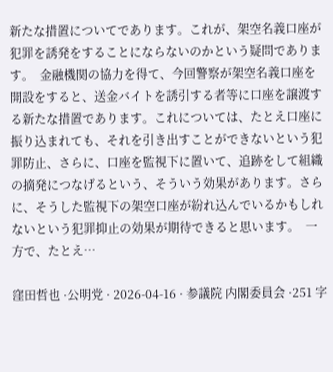新たな措置についてであります。これが、架空名義口座が犯罪を誘発をすることにならないのかという疑問であります。  金融機関の協力を得て、今回警察が架空名義口座を開設をすると、送金バイトを誘引する者等に口座を譲渡する新たな措置であります。これについては、たとえ口座に振り込まれても、それを引き出すことができないという犯罪防止、さらに、口座を監視下に置いて、追跡をして組織の摘発につなげるという、そういう効果があります。さらに、そうした監視下の架空口座が紛れ込んでいるかもしれないという犯罪抑止の効果が期待できると思います。  一方で、たとえ…

窪田哲也 ·公明党 · 2026-04-16 · 参議院 内閣委員会 ·251 字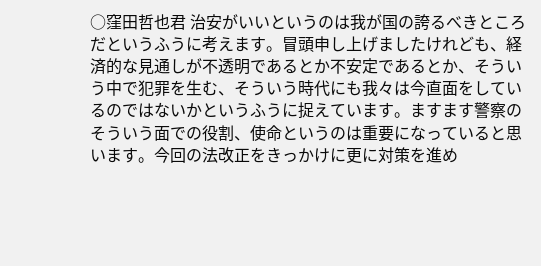○窪田哲也君 治安がいいというのは我が国の誇るべきところだというふうに考えます。冒頭申し上げましたけれども、経済的な見通しが不透明であるとか不安定であるとか、そういう中で犯罪を生む、そういう時代にも我々は今直面をしているのではないかというふうに捉えています。ますます警察のそういう面での役割、使命というのは重要になっていると思います。今回の法改正をきっかけに更に対策を進め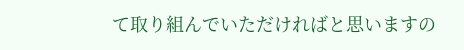て取り組んでいただければと思いますの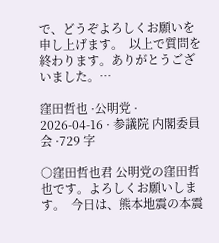で、どうぞよろしくお願いを申し上げます。  以上で質問を終わります。ありがとうございました。…

窪田哲也 ·公明党 · 2026-04-16 · 参議院 内閣委員会 ·729 字

○窪田哲也君 公明党の窪田哲也です。よろしくお願いします。  今日は、熊本地震の本震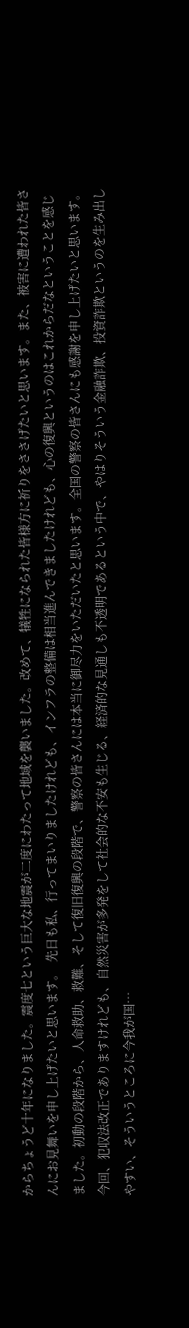からちょうど十年になりました。震度七という巨大な地震が二度にわたって地域を襲いました。改めて、犠牲になられた皆様方に祈りをささげたいと思います。また、被害に遭われた皆さんにお見舞いを申し上げたいと思います。  先日も私、行ってまいりましたけれども、インフラの整備は相当進んできましたけれども、心の復興というのはこれからだなということを感じました。初動の段階から、人命救助、救難、そして復旧復興の段階で、警察の皆さんには本当に御尽力をいただいたと思います。全国の警察の皆さんにも感謝を申し上げたいと思います。  今回、犯収法改正でありますけれども、自然災害が多発をして社会的な不安も生じる、経済的な見通しも不透明であるという中で、やはりそういう金融詐欺、投資詐欺というのを生み出しやすい、そういうところに今我が国…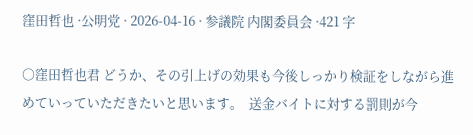窪田哲也 ·公明党 · 2026-04-16 · 参議院 内閣委員会 ·421 字

○窪田哲也君 どうか、その引上げの効果も今後しっかり検証をしながら進めていっていただきたいと思います。  送金バイトに対する罰則が今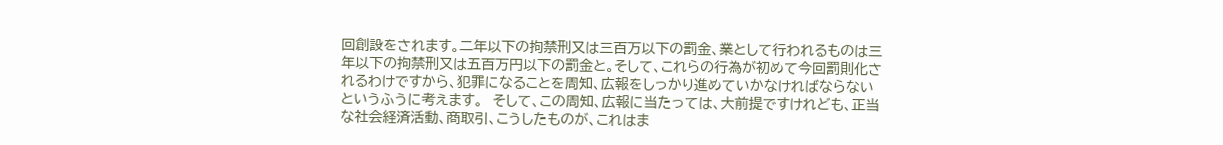回創設をされます。二年以下の拘禁刑又は三百万以下の罰金、業として行われるものは三年以下の拘禁刑又は五百万円以下の罰金と。そして、これらの行為が初めて今回罰則化されるわけですから、犯罪になることを周知、広報をしっかり進めていかなければならないというふうに考えます。  そして、この周知、広報に当たっては、大前提ですけれども、正当な社会経済活動、商取引、こうしたものが、これはま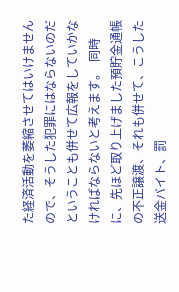た経済活動を萎縮させてはいけませんので、そうした犯罪にはならないのだということも併せて広報をしていかなければならないと考えます。  同時に、先ほど取り上げました預貯金通帳の不正譲渡、それも併せて、こうした送金バイト、罰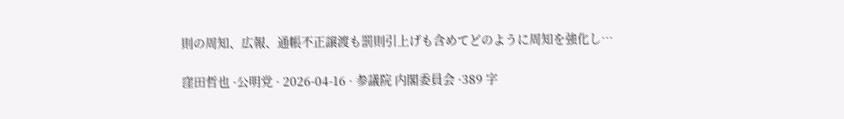則の周知、広報、通帳不正譲渡も罰則引上げも含めてどのように周知を強化し…

窪田哲也 ·公明党 · 2026-04-16 · 参議院 内閣委員会 ·389 字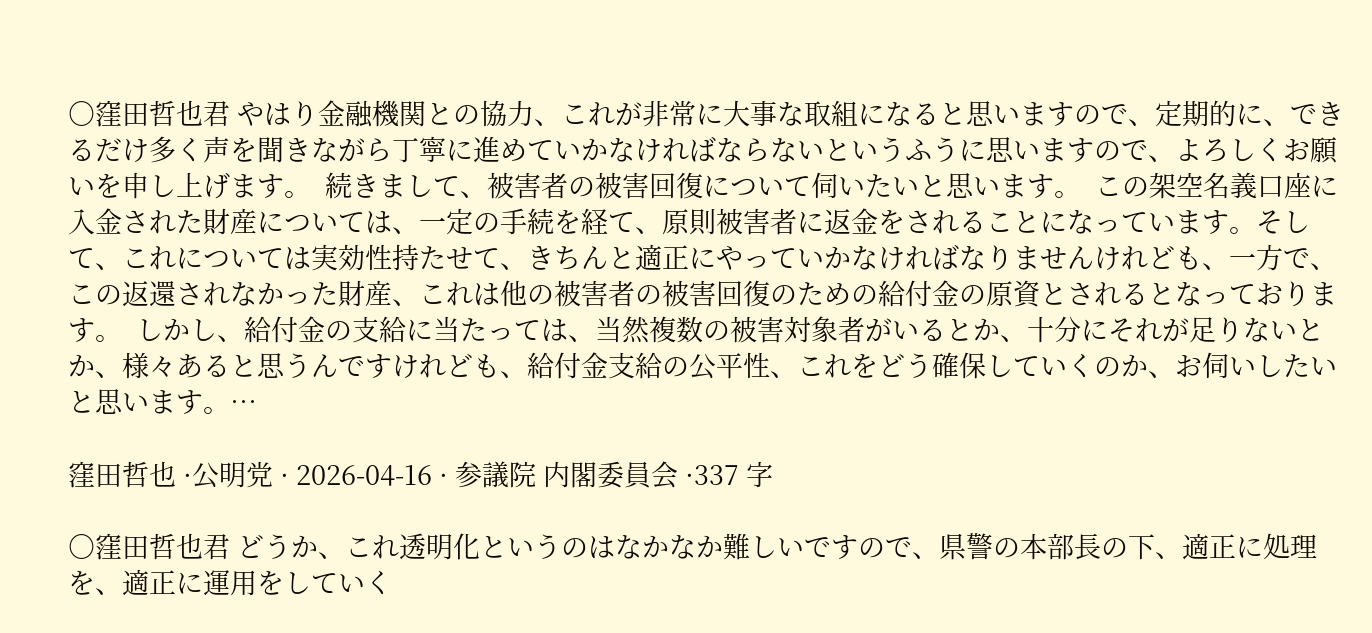○窪田哲也君 やはり金融機関との協力、これが非常に大事な取組になると思いますので、定期的に、できるだけ多く声を聞きながら丁寧に進めていかなければならないというふうに思いますので、よろしくお願いを申し上げます。  続きまして、被害者の被害回復について伺いたいと思います。  この架空名義口座に入金された財産については、一定の手続を経て、原則被害者に返金をされることになっています。そして、これについては実効性持たせて、きちんと適正にやっていかなければなりませんけれども、一方で、この返還されなかった財産、これは他の被害者の被害回復のための給付金の原資とされるとなっております。  しかし、給付金の支給に当たっては、当然複数の被害対象者がいるとか、十分にそれが足りないとか、様々あると思うんですけれども、給付金支給の公平性、これをどう確保していくのか、お伺いしたいと思います。…

窪田哲也 ·公明党 · 2026-04-16 · 参議院 内閣委員会 ·337 字

○窪田哲也君 どうか、これ透明化というのはなかなか難しいですので、県警の本部長の下、適正に処理を、適正に運用をしていく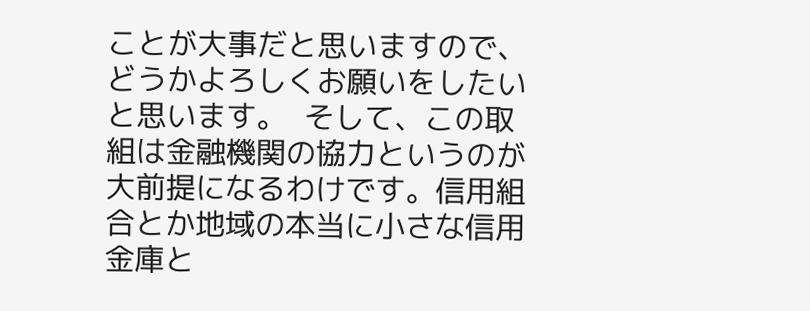ことが大事だと思いますので、どうかよろしくお願いをしたいと思います。  そして、この取組は金融機関の協力というのが大前提になるわけです。信用組合とか地域の本当に小さな信用金庫と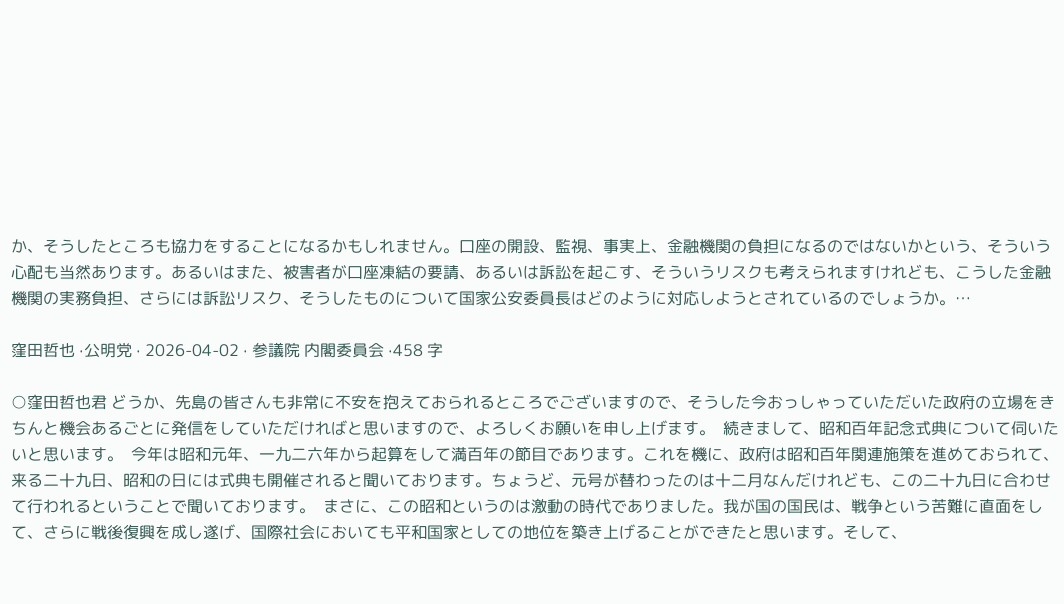か、そうしたところも協力をすることになるかもしれません。口座の開設、監視、事実上、金融機関の負担になるのではないかという、そういう心配も当然あります。あるいはまた、被害者が口座凍結の要請、あるいは訴訟を起こす、そういうリスクも考えられますけれども、こうした金融機関の実務負担、さらには訴訟リスク、そうしたものについて国家公安委員長はどのように対応しようとされているのでしょうか。…

窪田哲也 ·公明党 · 2026-04-02 · 参議院 内閣委員会 ·458 字

○窪田哲也君 どうか、先島の皆さんも非常に不安を抱えておられるところでございますので、そうした今おっしゃっていただいた政府の立場をきちんと機会あるごとに発信をしていただければと思いますので、よろしくお願いを申し上げます。  続きまして、昭和百年記念式典について伺いたいと思います。  今年は昭和元年、一九二六年から起算をして満百年の節目であります。これを機に、政府は昭和百年関連施策を進めておられて、来る二十九日、昭和の日には式典も開催されると聞いております。ちょうど、元号が替わったのは十二月なんだけれども、この二十九日に合わせて行われるということで聞いております。  まさに、この昭和というのは激動の時代でありました。我が国の国民は、戦争という苦難に直面をして、さらに戦後復興を成し遂げ、国際社会においても平和国家としての地位を築き上げることができたと思います。そして、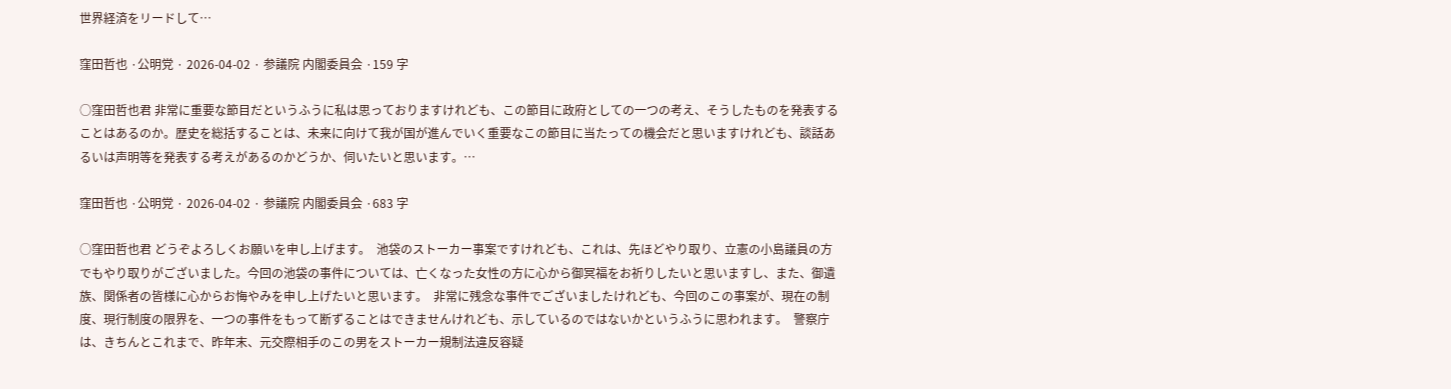世界経済をリードして…

窪田哲也 ·公明党 · 2026-04-02 · 参議院 内閣委員会 ·159 字

○窪田哲也君 非常に重要な節目だというふうに私は思っておりますけれども、この節目に政府としての一つの考え、そうしたものを発表することはあるのか。歴史を総括することは、未来に向けて我が国が進んでいく重要なこの節目に当たっての機会だと思いますけれども、談話あるいは声明等を発表する考えがあるのかどうか、伺いたいと思います。…

窪田哲也 ·公明党 · 2026-04-02 · 参議院 内閣委員会 ·683 字

○窪田哲也君 どうぞよろしくお願いを申し上げます。  池袋のストーカー事案ですけれども、これは、先ほどやり取り、立憲の小島議員の方でもやり取りがございました。今回の池袋の事件については、亡くなった女性の方に心から御冥福をお祈りしたいと思いますし、また、御遺族、関係者の皆様に心からお悔やみを申し上げたいと思います。  非常に残念な事件でございましたけれども、今回のこの事案が、現在の制度、現行制度の限界を、一つの事件をもって断ずることはできませんけれども、示しているのではないかというふうに思われます。  警察庁は、きちんとこれまで、昨年末、元交際相手のこの男をストーカー規制法違反容疑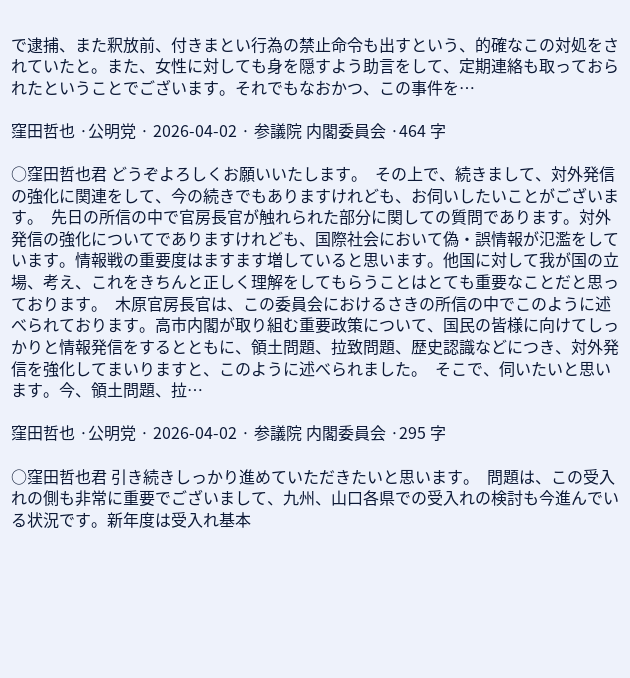で逮捕、また釈放前、付きまとい行為の禁止命令も出すという、的確なこの対処をされていたと。また、女性に対しても身を隠すよう助言をして、定期連絡も取っておられたということでございます。それでもなおかつ、この事件を…

窪田哲也 ·公明党 · 2026-04-02 · 参議院 内閣委員会 ·464 字

○窪田哲也君 どうぞよろしくお願いいたします。  その上で、続きまして、対外発信の強化に関連をして、今の続きでもありますけれども、お伺いしたいことがございます。  先日の所信の中で官房長官が触れられた部分に関しての質問であります。対外発信の強化についてでありますけれども、国際社会において偽・誤情報が氾濫をしています。情報戦の重要度はますます増していると思います。他国に対して我が国の立場、考え、これをきちんと正しく理解をしてもらうことはとても重要なことだと思っております。  木原官房長官は、この委員会におけるさきの所信の中でこのように述べられております。高市内閣が取り組む重要政策について、国民の皆様に向けてしっかりと情報発信をするとともに、領土問題、拉致問題、歴史認識などにつき、対外発信を強化してまいりますと、このように述べられました。  そこで、伺いたいと思います。今、領土問題、拉…

窪田哲也 ·公明党 · 2026-04-02 · 参議院 内閣委員会 ·295 字

○窪田哲也君 引き続きしっかり進めていただきたいと思います。  問題は、この受入れの側も非常に重要でございまして、九州、山口各県での受入れの検討も今進んでいる状況です。新年度は受入れ基本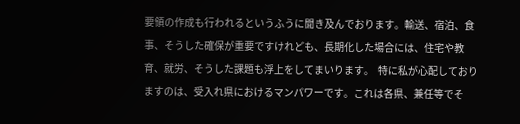要領の作成も行われるというふうに聞き及んでおります。輸送、宿泊、食事、そうした確保が重要ですけれども、長期化した場合には、住宅や教育、就労、そうした課題も浮上をしてまいります。  特に私が心配しておりますのは、受入れ県におけるマンパワーです。これは各県、兼任等でそ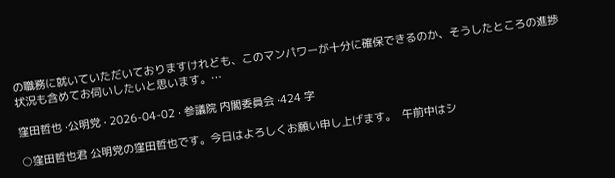の職務に就いていただいておりますけれども、このマンパワーが十分に確保できるのか、そうしたところの進捗状況も含めてお伺いしたいと思います。…

窪田哲也 ·公明党 · 2026-04-02 · 参議院 内閣委員会 ·424 字

○窪田哲也君 公明党の窪田哲也です。今日はよろしくお願い申し上げます。  午前中はシ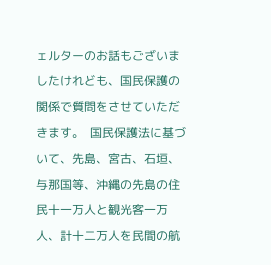ェルターのお話もございましたけれども、国民保護の関係で質問をさせていただきます。  国民保護法に基づいて、先島、宮古、石垣、与那国等、沖縄の先島の住民十一万人と観光客一万人、計十二万人を民間の航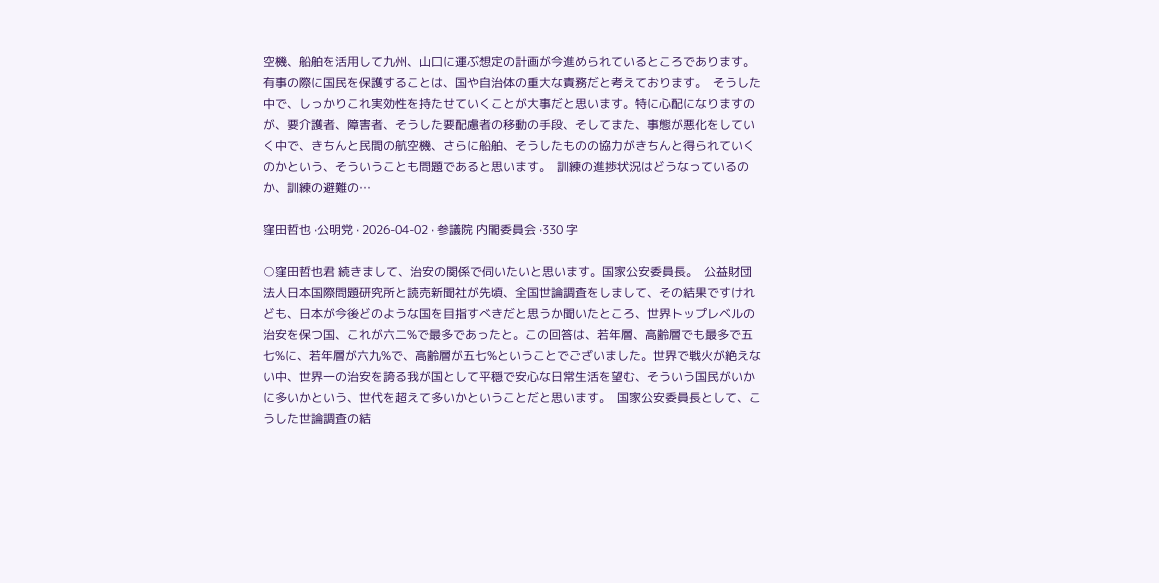空機、船舶を活用して九州、山口に運ぶ想定の計画が今進められているところであります。有事の際に国民を保護することは、国や自治体の重大な責務だと考えております。  そうした中で、しっかりこれ実効性を持たせていくことが大事だと思います。特に心配になりますのが、要介護者、障害者、そうした要配慮者の移動の手段、そしてまた、事態が悪化をしていく中で、きちんと民間の航空機、さらに船舶、そうしたものの協力がきちんと得られていくのかという、そういうことも問題であると思います。  訓練の進捗状況はどうなっているのか、訓練の避難の…

窪田哲也 ·公明党 · 2026-04-02 · 参議院 内閣委員会 ·330 字

○窪田哲也君 続きまして、治安の関係で伺いたいと思います。国家公安委員長。  公益財団法人日本国際問題研究所と読売新聞社が先頃、全国世論調査をしまして、その結果ですけれども、日本が今後どのような国を目指すべきだと思うか聞いたところ、世界トップレベルの治安を保つ国、これが六二%で最多であったと。この回答は、若年層、高齢層でも最多で五七%に、若年層が六九%で、高齢層が五七%ということでございました。世界で戦火が絶えない中、世界一の治安を誇る我が国として平穏で安心な日常生活を望む、そういう国民がいかに多いかという、世代を超えて多いかということだと思います。  国家公安委員長として、こうした世論調査の結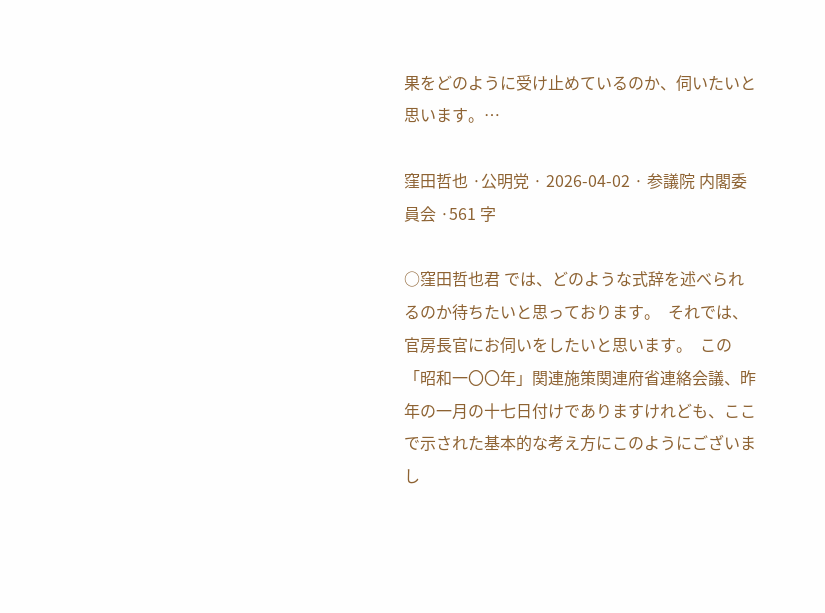果をどのように受け止めているのか、伺いたいと思います。…

窪田哲也 ·公明党 · 2026-04-02 · 参議院 内閣委員会 ·561 字

○窪田哲也君 では、どのような式辞を述べられるのか待ちたいと思っております。  それでは、官房長官にお伺いをしたいと思います。  この「昭和一〇〇年」関連施策関連府省連絡会議、昨年の一月の十七日付けでありますけれども、ここで示された基本的な考え方にこのようにございまし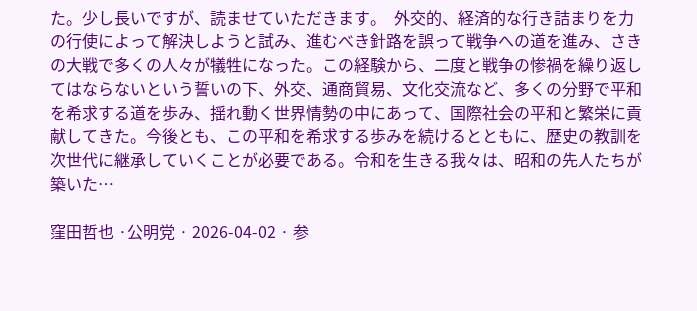た。少し長いですが、読ませていただきます。  外交的、経済的な行き詰まりを力の行使によって解決しようと試み、進むべき針路を誤って戦争への道を進み、さきの大戦で多くの人々が犠牲になった。この経験から、二度と戦争の惨禍を繰り返してはならないという誓いの下、外交、通商貿易、文化交流など、多くの分野で平和を希求する道を歩み、揺れ動く世界情勢の中にあって、国際社会の平和と繁栄に貢献してきた。今後とも、この平和を希求する歩みを続けるとともに、歴史の教訓を次世代に継承していくことが必要である。令和を生きる我々は、昭和の先人たちが築いた…

窪田哲也 ·公明党 · 2026-04-02 · 参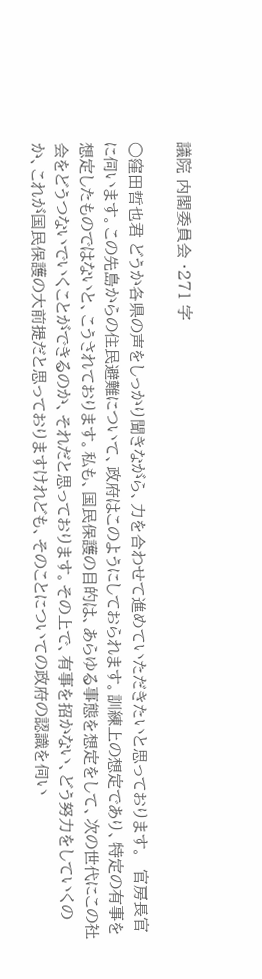議院 内閣委員会 ·271 字

○窪田哲也君 どうか各県の声をしっかり聞きながら、力を合わせて進めていただきたいと思っております。  官房長官に伺います。この先島からの住民避難について、政府はこのようにしておられます。訓練上の想定であり、特定の有事を想定したものではないと、こうされております。私も、国民保護の目的は、あらゆる事態を想定をして、次の世代にこの社会をどうつないでいくことができるのか、それだと思っております。その上で、有事を招かない、どう努力をしていくのか、これが国民保護の大前提だと思っておりますけれども、そのことについての政府の認識を伺い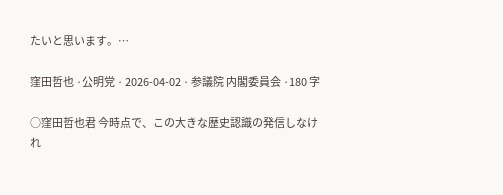たいと思います。…

窪田哲也 ·公明党 · 2026-04-02 · 参議院 内閣委員会 ·180 字

○窪田哲也君 今時点で、この大きな歴史認識の発信しなけれ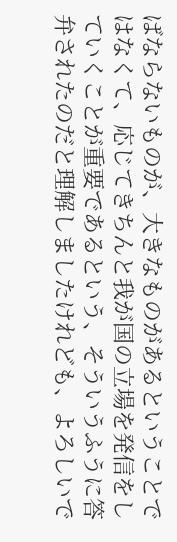ばならないものが、大きなものがあるということではなくて、応じてきちんと我が国の立場を発信をしていくことが重要であるという、そういうふうに答弁されたのだと理解しましたけれども、よろしいで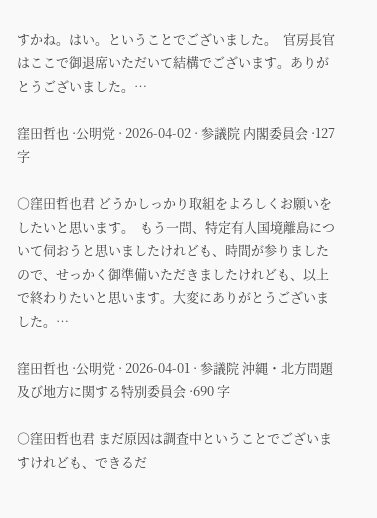すかね。はい。ということでございました。  官房長官はここで御退席いただいて結構でございます。ありがとうございました。…

窪田哲也 ·公明党 · 2026-04-02 · 参議院 内閣委員会 ·127 字

○窪田哲也君 どうかしっかり取組をよろしくお願いをしたいと思います。  もう一問、特定有人国境離島について伺おうと思いましたけれども、時間が参りましたので、せっかく御準備いただきましたけれども、以上で終わりたいと思います。大変にありがとうございました。…

窪田哲也 ·公明党 · 2026-04-01 · 参議院 沖縄・北方問題及び地方に関する特別委員会 ·690 字

○窪田哲也君 まだ原因は調査中ということでございますけれども、できるだ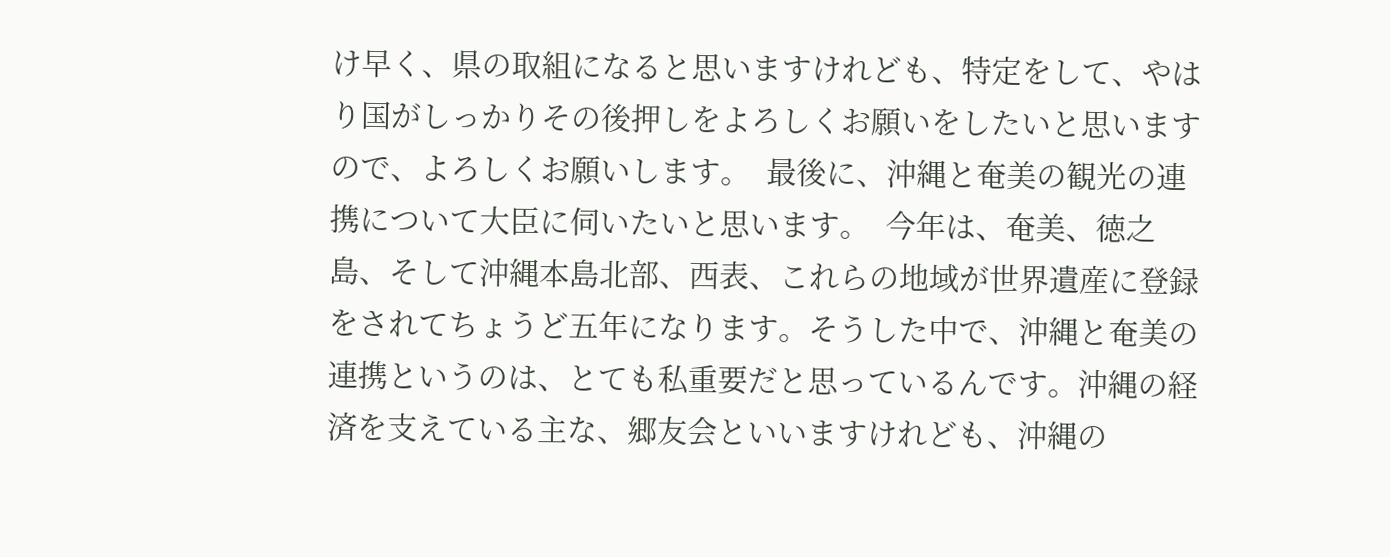け早く、県の取組になると思いますけれども、特定をして、やはり国がしっかりその後押しをよろしくお願いをしたいと思いますので、よろしくお願いします。  最後に、沖縄と奄美の観光の連携について大臣に伺いたいと思います。  今年は、奄美、徳之島、そして沖縄本島北部、西表、これらの地域が世界遺産に登録をされてちょうど五年になります。そうした中で、沖縄と奄美の連携というのは、とても私重要だと思っているんです。沖縄の経済を支えている主な、郷友会といいますけれども、沖縄の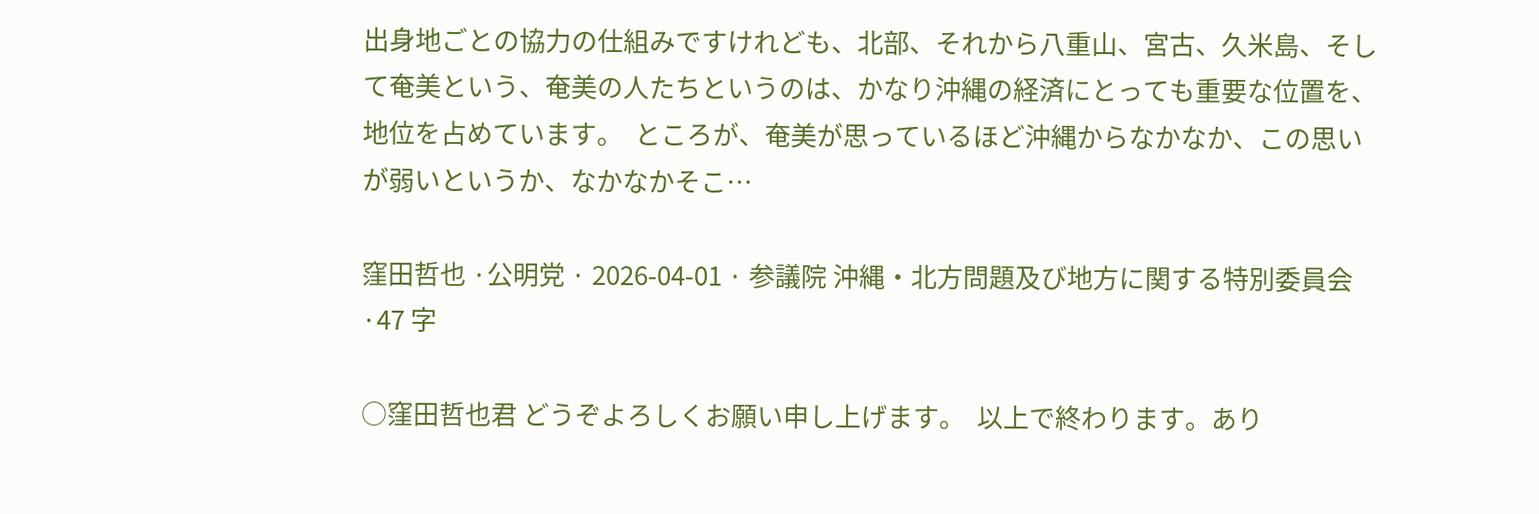出身地ごとの協力の仕組みですけれども、北部、それから八重山、宮古、久米島、そして奄美という、奄美の人たちというのは、かなり沖縄の経済にとっても重要な位置を、地位を占めています。  ところが、奄美が思っているほど沖縄からなかなか、この思いが弱いというか、なかなかそこ…

窪田哲也 ·公明党 · 2026-04-01 · 参議院 沖縄・北方問題及び地方に関する特別委員会 ·47 字

○窪田哲也君 どうぞよろしくお願い申し上げます。  以上で終わります。あり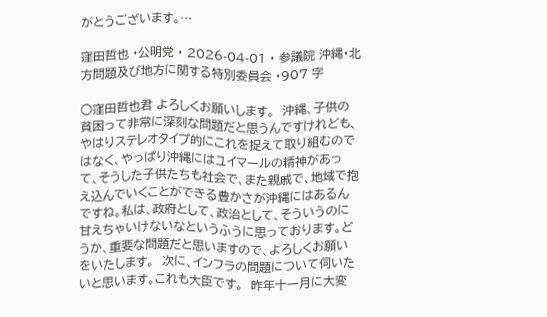がとうございます。…

窪田哲也 ·公明党 · 2026-04-01 · 参議院 沖縄・北方問題及び地方に関する特別委員会 ·907 字

○窪田哲也君 よろしくお願いします。  沖縄、子供の貧困って非常に深刻な問題だと思うんですけれども、やはりステレオタイプ的にこれを捉えて取り組むのではなく、やっぱり沖縄にはユイマールの精神があって、そうした子供たちも社会で、また親戚で、地域で抱え込んでいくことができる豊かさが沖縄にはあるんですね。私は、政府として、政治として、そういうのに甘えちゃいけないなというふうに思っております。どうか、重要な問題だと思いますので、よろしくお願いをいたします。  次に、インフラの問題について伺いたいと思います。これも大臣です。  昨年十一月に大変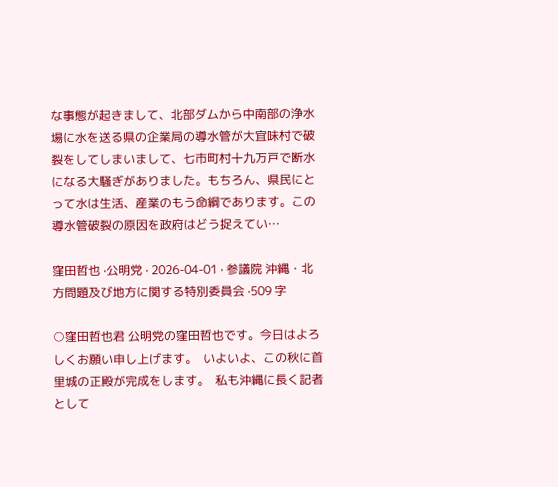な事態が起きまして、北部ダムから中南部の浄水場に水を送る県の企業局の導水管が大宜味村で破裂をしてしまいまして、七市町村十九万戸で断水になる大騒ぎがありました。もちろん、県民にとって水は生活、産業のもう命綱であります。この導水管破裂の原因を政府はどう捉えてい…

窪田哲也 ·公明党 · 2026-04-01 · 参議院 沖縄・北方問題及び地方に関する特別委員会 ·509 字

○窪田哲也君 公明党の窪田哲也です。今日はよろしくお願い申し上げます。  いよいよ、この秋に首里城の正殿が完成をします。  私も沖縄に長く記者として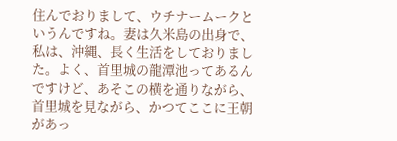住んでおりまして、ウチナームークというんですね。妻は久米島の出身で、私は、沖縄、長く生活をしておりました。よく、首里城の龍潭池ってあるんですけど、あそこの横を通りながら、首里城を見ながら、かつてここに王朝があっ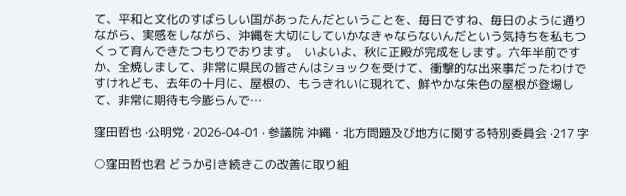て、平和と文化のすばらしい国があったんだということを、毎日ですね、毎日のように通りながら、実感をしながら、沖縄を大切にしていかなきゃならないんだという気持ちを私もつくって育んできたつもりでおります。  いよいよ、秋に正殿が完成をします。六年半前ですか、全焼しまして、非常に県民の皆さんはショックを受けて、衝撃的な出来事だったわけですけれども、去年の十月に、屋根の、もうきれいに現れて、鮮やかな朱色の屋根が登場して、非常に期待も今膨らんで…

窪田哲也 ·公明党 · 2026-04-01 · 参議院 沖縄・北方問題及び地方に関する特別委員会 ·217 字

○窪田哲也君 どうか引き続きこの改善に取り組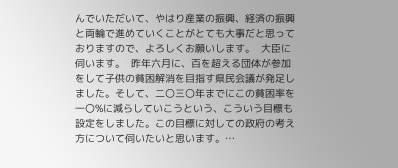んでいただいて、やはり産業の振興、経済の振興と両輪で進めていくことがとても大事だと思っておりますので、よろしくお願いします。  大臣に伺います。  昨年六月に、百を超える団体が参加をして子供の貧困解消を目指す県民会議が発足しました。そして、二〇三〇年までにこの貧困率を一〇%に減らしていこうという、こういう目標も設定をしました。この目標に対しての政府の考え方について伺いたいと思います。…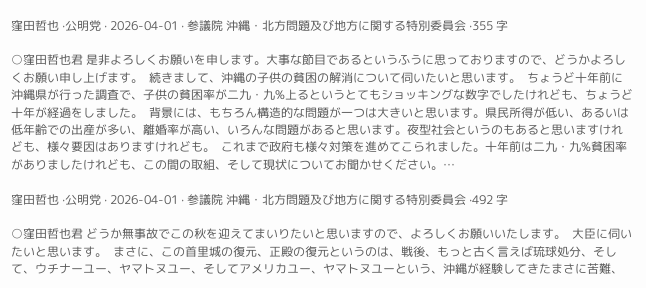窪田哲也 ·公明党 · 2026-04-01 · 参議院 沖縄・北方問題及び地方に関する特別委員会 ·355 字

○窪田哲也君 是非よろしくお願いを申します。大事な節目であるというふうに思っておりますので、どうかよろしくお願い申し上げます。  続きまして、沖縄の子供の貧困の解消について伺いたいと思います。  ちょうど十年前に沖縄県が行った調査で、子供の貧困率が二九・九%上るというとてもショッキングな数字でしたけれども、ちょうど十年が経過をしました。  背景には、もちろん構造的な問題が一つは大きいと思います。県民所得が低い、あるいは低年齢での出産が多い、離婚率が高い、いろんな問題があると思います。夜型社会というのもあると思いますけれども、様々要因はありますけれども。  これまで政府も様々対策を進めてこられました。十年前は二九・九%貧困率がありましたけれども、この間の取組、そして現状についてお聞かせください。…

窪田哲也 ·公明党 · 2026-04-01 · 参議院 沖縄・北方問題及び地方に関する特別委員会 ·492 字

○窪田哲也君 どうか無事故でこの秋を迎えてまいりたいと思いますので、よろしくお願いいたします。  大臣に伺いたいと思います。  まさに、この首里城の復元、正殿の復元というのは、戦後、もっと古く言えば琉球処分、そして、ウチナーユー、ヤマトヌユー、そしてアメリカユー、ヤマトヌユーという、沖縄が経験してきたまさに苦難、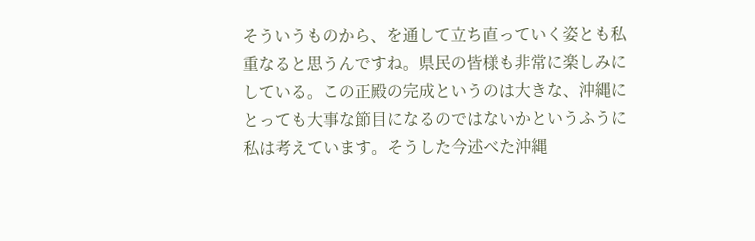そういうものから、を通して立ち直っていく姿とも私重なると思うんですね。県民の皆様も非常に楽しみにしている。この正殿の完成というのは大きな、沖縄にとっても大事な節目になるのではないかというふうに私は考えています。そうした今述べた沖縄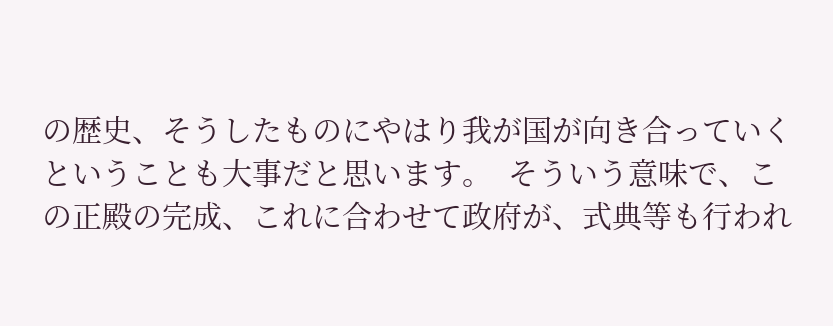の歴史、そうしたものにやはり我が国が向き合っていくということも大事だと思います。  そういう意味で、この正殿の完成、これに合わせて政府が、式典等も行われ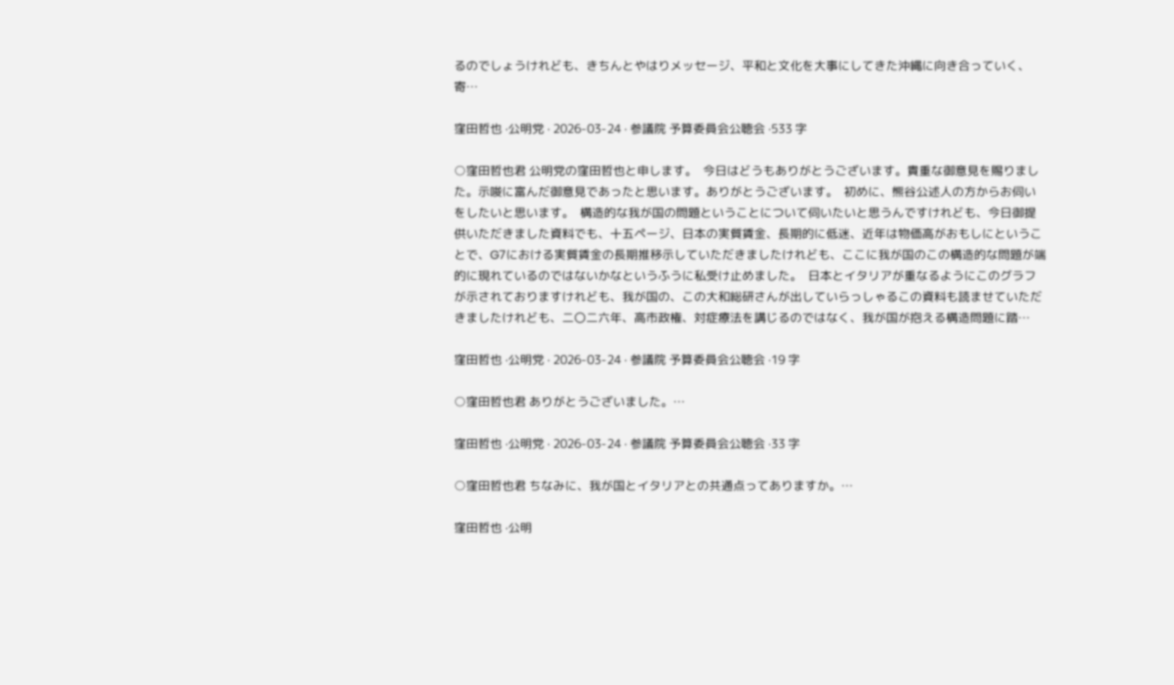るのでしょうけれども、きちんとやはりメッセージ、平和と文化を大事にしてきた沖縄に向き合っていく、寄…

窪田哲也 ·公明党 · 2026-03-24 · 参議院 予算委員会公聴会 ·533 字

○窪田哲也君 公明党の窪田哲也と申します。  今日はどうもありがとうございます。貴重な御意見を賜りました。示唆に富んだ御意見であったと思います。ありがとうございます。  初めに、熊谷公述人の方からお伺いをしたいと思います。  構造的な我が国の問題ということについて伺いたいと思うんですけれども、今日御提供いただきました資料でも、十五ページ、日本の実質賃金、長期的に低迷、近年は物価高がおもしにということで、G7における実質賃金の長期推移示していただきましたけれども、ここに我が国のこの構造的な問題が端的に現れているのではないかなというふうに私受け止めました。  日本とイタリアが重なるようにこのグラフが示されておりますけれども、我が国の、この大和総研さんが出していらっしゃるこの資料も読ませていただきましたけれども、二〇二六年、高市政権、対症療法を講じるのではなく、我が国が抱える構造問題に踏…

窪田哲也 ·公明党 · 2026-03-24 · 参議院 予算委員会公聴会 ·19 字

○窪田哲也君 ありがとうございました。…

窪田哲也 ·公明党 · 2026-03-24 · 参議院 予算委員会公聴会 ·33 字

○窪田哲也君 ちなみに、我が国とイタリアとの共通点ってありますか。…

窪田哲也 ·公明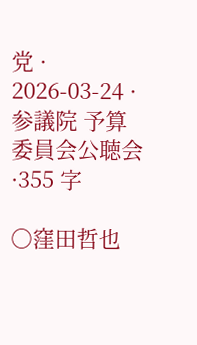党 · 2026-03-24 · 参議院 予算委員会公聴会 ·355 字

○窪田哲也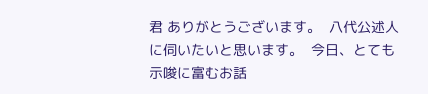君 ありがとうございます。  八代公述人に伺いたいと思います。  今日、とても示唆に富むお話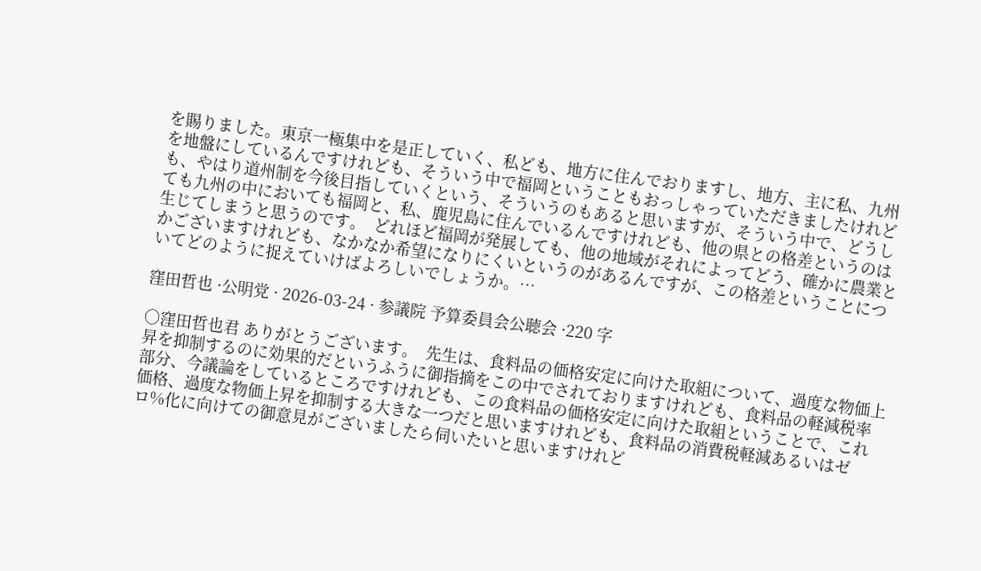を賜りました。東京一極集中を是正していく、私ども、地方に住んでおりますし、地方、主に私、九州を地盤にしているんですけれども、そういう中で福岡ということもおっしゃっていただきましたけれども、やはり道州制を今後目指していくという、そういうのもあると思いますが、そういう中で、どうしても九州の中においても福岡と、私、鹿児島に住んでいるんですけれども、他の県との格差というのは生じてしまうと思うのです。  どれほど福岡が発展しても、他の地域がそれによってどう、確かに農業とかございますけれども、なかなか希望になりにくいというのがあるんですが、この格差ということについてどのように捉えていけばよろしいでしょうか。…

窪田哲也 ·公明党 · 2026-03-24 · 参議院 予算委員会公聴会 ·220 字

○窪田哲也君 ありがとうございます。  先生は、食料品の価格安定に向けた取組について、過度な物価上昇を抑制するのに効果的だというふうに御指摘をこの中でされておりますけれども、食料品の軽減税率部分、今議論をしているところですけれども、この食料品の価格安定に向けた取組ということで、これ価格、過度な物価上昇を抑制する大きな一つだと思いますけれども、食料品の消費税軽減あるいはゼロ%化に向けての御意見がございましたら伺いたいと思いますけれど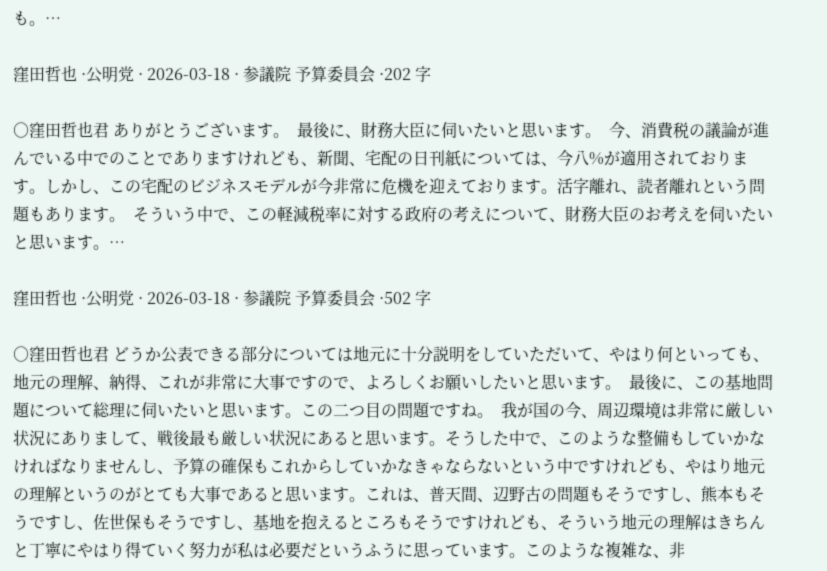も。…

窪田哲也 ·公明党 · 2026-03-18 · 参議院 予算委員会 ·202 字

○窪田哲也君 ありがとうございます。  最後に、財務大臣に伺いたいと思います。  今、消費税の議論が進んでいる中でのことでありますけれども、新聞、宅配の日刊紙については、今八%が適用されております。しかし、この宅配のビジネスモデルが今非常に危機を迎えております。活字離れ、読者離れという問題もあります。  そういう中で、この軽減税率に対する政府の考えについて、財務大臣のお考えを伺いたいと思います。…

窪田哲也 ·公明党 · 2026-03-18 · 参議院 予算委員会 ·502 字

○窪田哲也君 どうか公表できる部分については地元に十分説明をしていただいて、やはり何といっても、地元の理解、納得、これが非常に大事ですので、よろしくお願いしたいと思います。  最後に、この基地問題について総理に伺いたいと思います。この二つ目の問題ですね。  我が国の今、周辺環境は非常に厳しい状況にありまして、戦後最も厳しい状況にあると思います。そうした中で、このような整備もしていかなければなりませんし、予算の確保もこれからしていかなきゃならないという中ですけれども、やはり地元の理解というのがとても大事であると思います。これは、普天間、辺野古の問題もそうですし、熊本もそうですし、佐世保もそうですし、基地を抱えるところもそうですけれども、そういう地元の理解はきちんと丁寧にやはり得ていく努力が私は必要だというふうに思っています。このような複雑な、非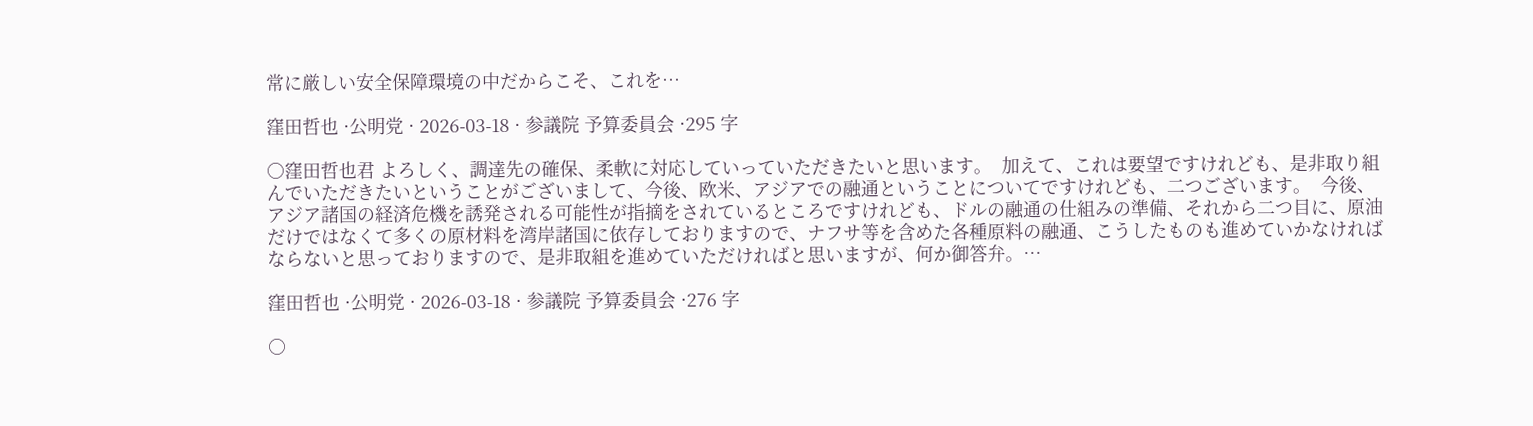常に厳しい安全保障環境の中だからこそ、これを…

窪田哲也 ·公明党 · 2026-03-18 · 参議院 予算委員会 ·295 字

○窪田哲也君 よろしく、調達先の確保、柔軟に対応していっていただきたいと思います。  加えて、これは要望ですけれども、是非取り組んでいただきたいということがございまして、今後、欧米、アジアでの融通ということについてですけれども、二つございます。  今後、アジア諸国の経済危機を誘発される可能性が指摘をされているところですけれども、ドルの融通の仕組みの準備、それから二つ目に、原油だけではなくて多くの原材料を湾岸諸国に依存しておりますので、ナフサ等を含めた各種原料の融通、こうしたものも進めていかなければならないと思っておりますので、是非取組を進めていただければと思いますが、何か御答弁。…

窪田哲也 ·公明党 · 2026-03-18 · 参議院 予算委員会 ·276 字

○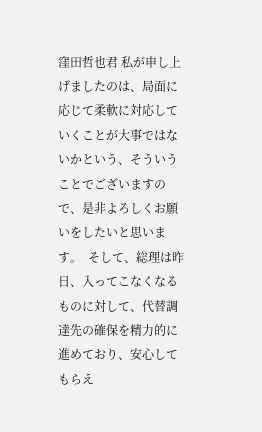窪田哲也君 私が申し上げましたのは、局面に応じて柔軟に対応していくことが大事ではないかという、そういうことでございますので、是非よろしくお願いをしたいと思います。  そして、総理は昨日、入ってこなくなるものに対して、代替調達先の確保を精力的に進めており、安心してもらえ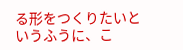る形をつくりたいというふうに、こ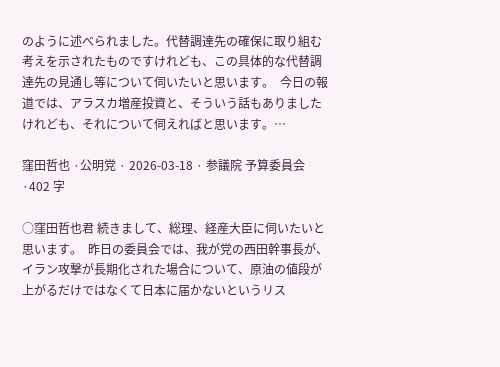のように述べられました。代替調達先の確保に取り組む考えを示されたものですけれども、この具体的な代替調達先の見通し等について伺いたいと思います。  今日の報道では、アラスカ増産投資と、そういう話もありましたけれども、それについて伺えればと思います。…

窪田哲也 ·公明党 · 2026-03-18 · 参議院 予算委員会 ·402 字

○窪田哲也君 続きまして、総理、経産大臣に伺いたいと思います。  昨日の委員会では、我が党の西田幹事長が、イラン攻撃が長期化された場合について、原油の値段が上がるだけではなくて日本に届かないというリス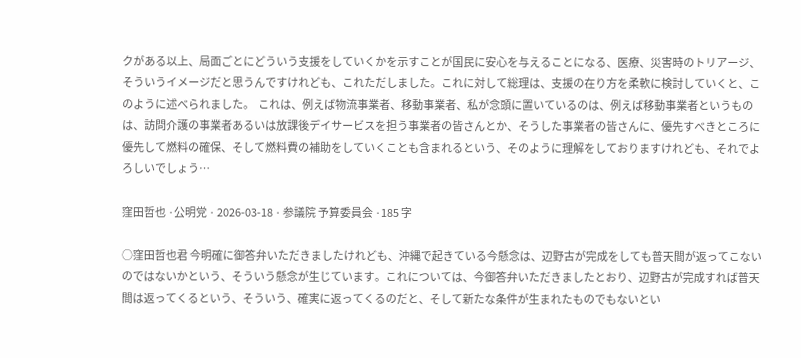クがある以上、局面ごとにどういう支援をしていくかを示すことが国民に安心を与えることになる、医療、災害時のトリアージ、そういうイメージだと思うんですけれども、これただしました。これに対して総理は、支援の在り方を柔軟に検討していくと、このように述べられました。  これは、例えば物流事業者、移動事業者、私が念頭に置いているのは、例えば移動事業者というものは、訪問介護の事業者あるいは放課後デイサービスを担う事業者の皆さんとか、そうした事業者の皆さんに、優先すべきところに優先して燃料の確保、そして燃料費の補助をしていくことも含まれるという、そのように理解をしておりますけれども、それでよろしいでしょう…

窪田哲也 ·公明党 · 2026-03-18 · 参議院 予算委員会 ·185 字

○窪田哲也君 今明確に御答弁いただきましたけれども、沖縄で起きている今懸念は、辺野古が完成をしても普天間が返ってこないのではないかという、そういう懸念が生じています。これについては、今御答弁いただきましたとおり、辺野古が完成すれば普天間は返ってくるという、そういう、確実に返ってくるのだと、そして新たな条件が生まれたものでもないとい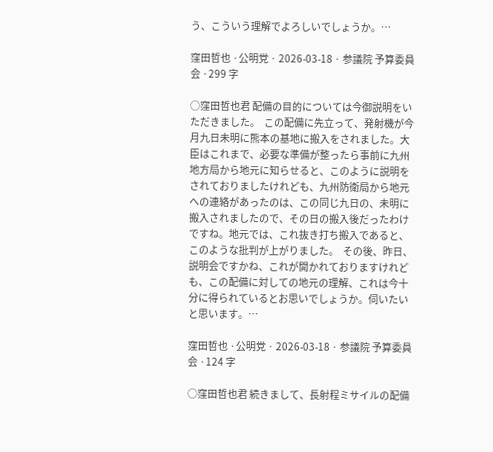う、こういう理解でよろしいでしょうか。…

窪田哲也 ·公明党 · 2026-03-18 · 参議院 予算委員会 ·299 字

○窪田哲也君 配備の目的については今御説明をいただきました。  この配備に先立って、発射機が今月九日未明に熊本の基地に搬入をされました。大臣はこれまで、必要な準備が整ったら事前に九州地方局から地元に知らせると、このように説明をされておりましたけれども、九州防衛局から地元への連絡があったのは、この同じ九日の、未明に搬入されましたので、その日の搬入後だったわけですね。地元では、これ抜き打ち搬入であると、このような批判が上がりました。  その後、昨日、説明会ですかね、これが開かれておりますけれども、この配備に対しての地元の理解、これは今十分に得られているとお思いでしょうか。伺いたいと思います。…

窪田哲也 ·公明党 · 2026-03-18 · 参議院 予算委員会 ·124 字

○窪田哲也君 続きまして、長射程ミサイルの配備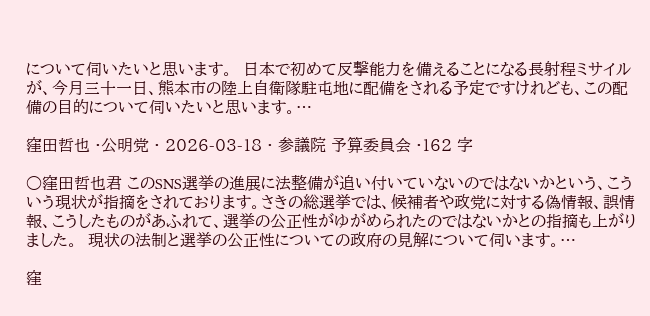について伺いたいと思います。  日本で初めて反撃能力を備えることになる長射程ミサイルが、今月三十一日、熊本市の陸上自衛隊駐屯地に配備をされる予定ですけれども、この配備の目的について伺いたいと思います。…

窪田哲也 ·公明党 · 2026-03-18 · 参議院 予算委員会 ·162 字

○窪田哲也君 このSNS選挙の進展に法整備が追い付いていないのではないかという、こういう現状が指摘をされております。さきの総選挙では、候補者や政党に対する偽情報、誤情報、こうしたものがあふれて、選挙の公正性がゆがめられたのではないかとの指摘も上がりました。  現状の法制と選挙の公正性についての政府の見解について伺います。…

窪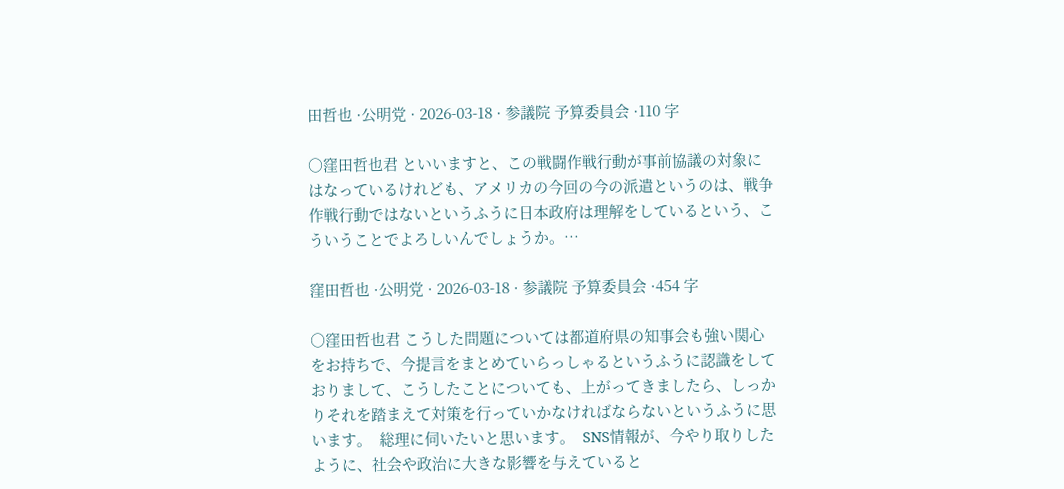田哲也 ·公明党 · 2026-03-18 · 参議院 予算委員会 ·110 字

○窪田哲也君 といいますと、この戦闘作戦行動が事前協議の対象にはなっているけれども、アメリカの今回の今の派遣というのは、戦争作戦行動ではないというふうに日本政府は理解をしているという、こういうことでよろしいんでしょうか。…

窪田哲也 ·公明党 · 2026-03-18 · 参議院 予算委員会 ·454 字

○窪田哲也君 こうした問題については都道府県の知事会も強い関心をお持ちで、今提言をまとめていらっしゃるというふうに認識をしておりまして、こうしたことについても、上がってきましたら、しっかりそれを踏まえて対策を行っていかなければならないというふうに思います。  総理に伺いたいと思います。  SNS情報が、今やり取りしたように、社会や政治に大きな影響を与えていると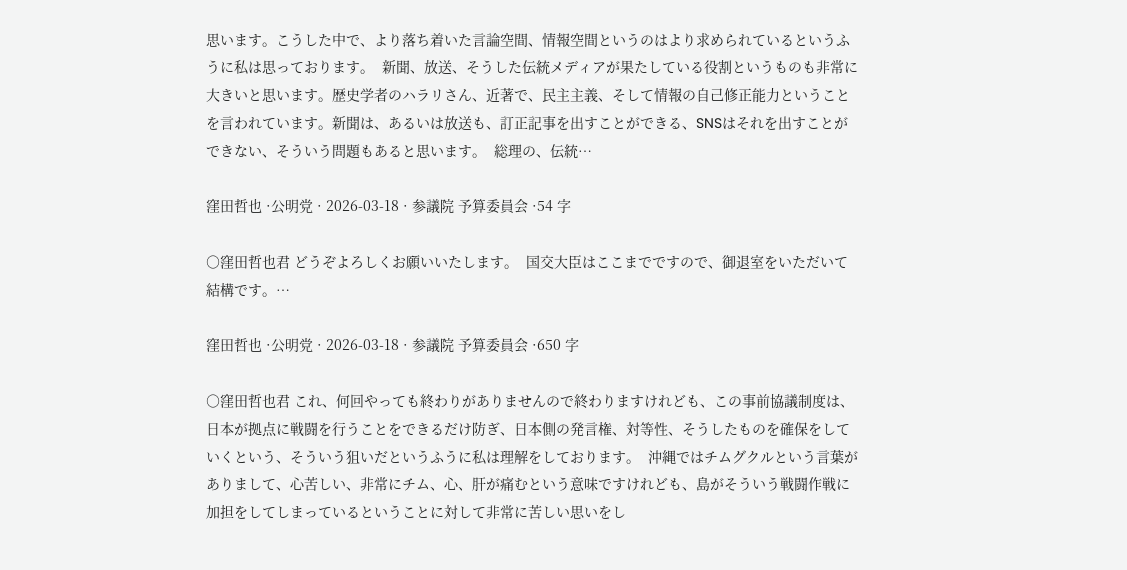思います。こうした中で、より落ち着いた言論空間、情報空間というのはより求められているというふうに私は思っております。  新聞、放送、そうした伝統メディアが果たしている役割というものも非常に大きいと思います。歴史学者のハラリさん、近著で、民主主義、そして情報の自己修正能力ということを言われています。新聞は、あるいは放送も、訂正記事を出すことができる、SNSはそれを出すことができない、そういう問題もあると思います。  総理の、伝統…

窪田哲也 ·公明党 · 2026-03-18 · 参議院 予算委員会 ·54 字

○窪田哲也君 どうぞよろしくお願いいたします。  国交大臣はここまでですので、御退室をいただいて結構です。…

窪田哲也 ·公明党 · 2026-03-18 · 参議院 予算委員会 ·650 字

○窪田哲也君 これ、何回やっても終わりがありませんので終わりますけれども、この事前協議制度は、日本が拠点に戦闘を行うことをできるだけ防ぎ、日本側の発言権、対等性、そうしたものを確保をしていくという、そういう狙いだというふうに私は理解をしております。  沖縄ではチムグクルという言葉がありまして、心苦しい、非常にチム、心、肝が痛むという意味ですけれども、島がそういう戦闘作戦に加担をしてしまっているということに対して非常に苦しい思いをし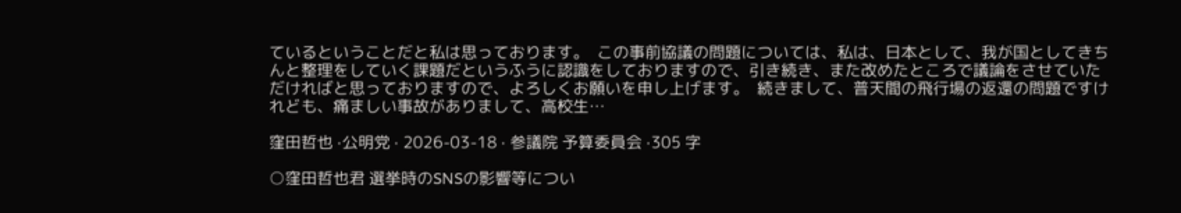ているということだと私は思っております。  この事前協議の問題については、私は、日本として、我が国としてきちんと整理をしていく課題だというふうに認識をしておりますので、引き続き、また改めたところで議論をさせていただければと思っておりますので、よろしくお願いを申し上げます。  続きまして、普天間の飛行場の返還の問題ですけれども、痛ましい事故がありまして、高校生…

窪田哲也 ·公明党 · 2026-03-18 · 参議院 予算委員会 ·305 字

○窪田哲也君 選挙時のSNSの影響等につい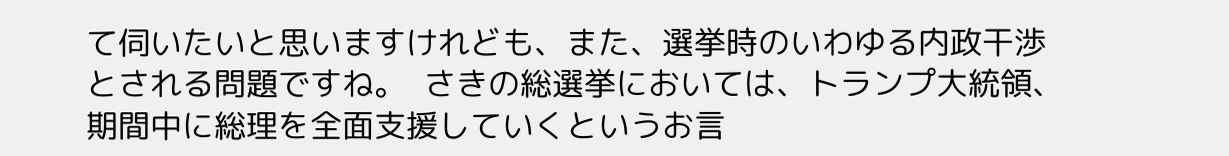て伺いたいと思いますけれども、また、選挙時のいわゆる内政干渉とされる問題ですね。  さきの総選挙においては、トランプ大統領、期間中に総理を全面支援していくというお言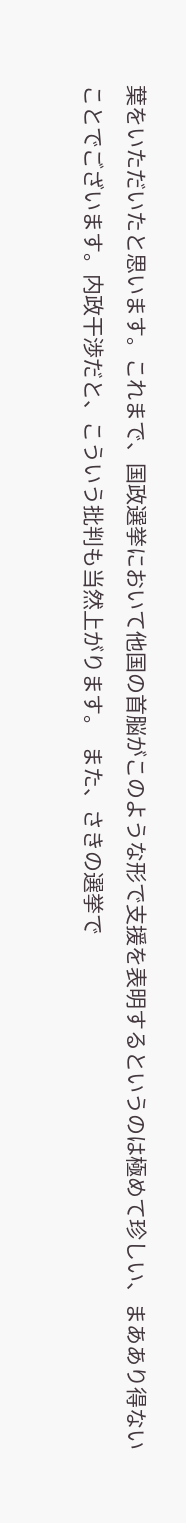葉をいただいたと思います。これまで、国政選挙において他国の首脳がこのような形で支援を表明するというのは極めて珍しい、まああり得ないことでございます。内政干渉だと、こういう批判も当然上がります。  また、さきの選挙で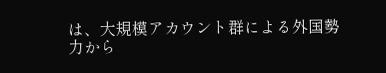は、大規模アカウント群による外国勢力から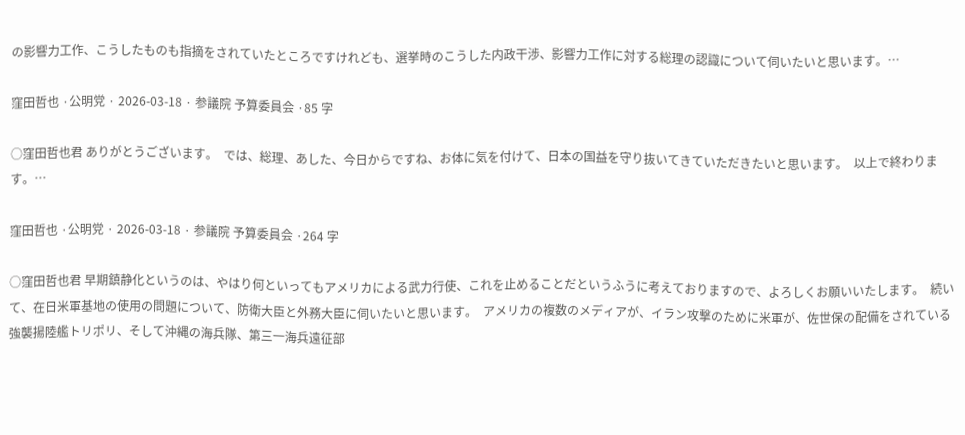の影響力工作、こうしたものも指摘をされていたところですけれども、選挙時のこうした内政干渉、影響力工作に対する総理の認識について伺いたいと思います。…

窪田哲也 ·公明党 · 2026-03-18 · 参議院 予算委員会 ·85 字

○窪田哲也君 ありがとうございます。  では、総理、あした、今日からですね、お体に気を付けて、日本の国益を守り抜いてきていただきたいと思います。  以上で終わります。…

窪田哲也 ·公明党 · 2026-03-18 · 参議院 予算委員会 ·264 字

○窪田哲也君 早期鎮静化というのは、やはり何といってもアメリカによる武力行使、これを止めることだというふうに考えておりますので、よろしくお願いいたします。  続いて、在日米軍基地の使用の問題について、防衛大臣と外務大臣に伺いたいと思います。  アメリカの複数のメディアが、イラン攻撃のために米軍が、佐世保の配備をされている強襲揚陸艦トリポリ、そして沖縄の海兵隊、第三一海兵遠征部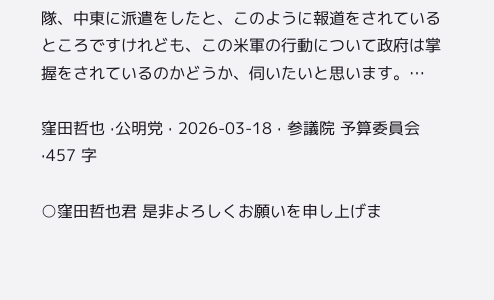隊、中東に派遣をしたと、このように報道をされているところですけれども、この米軍の行動について政府は掌握をされているのかどうか、伺いたいと思います。…

窪田哲也 ·公明党 · 2026-03-18 · 参議院 予算委員会 ·457 字

○窪田哲也君 是非よろしくお願いを申し上げま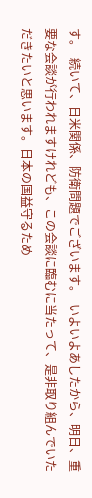す。  続いて、日米関係、防衛問題でございます。  いよいよあしたから、明日、重要な会談が行われますけれども、この会談に臨むに当たって、是非取り組んでいただきたいと思います。日本の国益守るため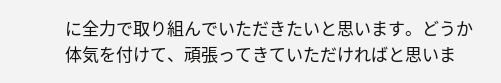に全力で取り組んでいただきたいと思います。どうか体気を付けて、頑張ってきていただければと思いま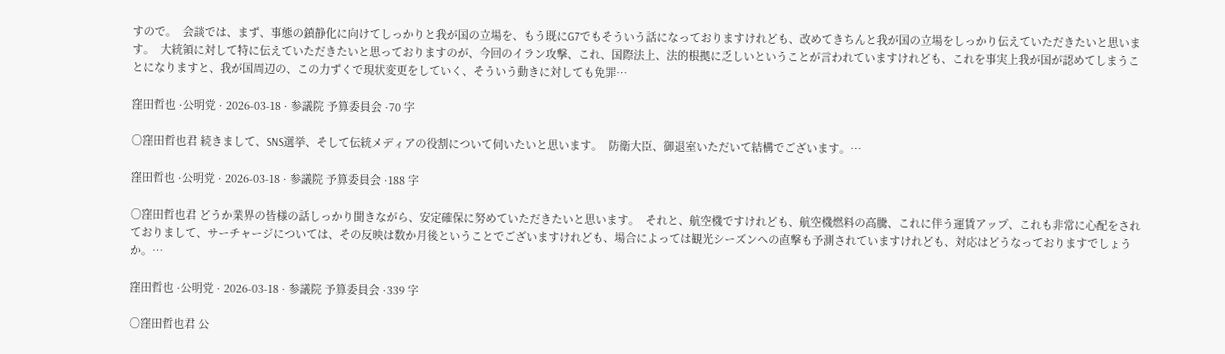すので。  会談では、まず、事態の鎮静化に向けてしっかりと我が国の立場を、もう既にG7でもそういう話になっておりますけれども、改めてきちんと我が国の立場をしっかり伝えていただきたいと思います。  大統領に対して特に伝えていただきたいと思っておりますのが、今回のイラン攻撃、これ、国際法上、法的根拠に乏しいということが言われていますけれども、これを事実上我が国が認めてしまうことになりますと、我が国周辺の、この力ずくで現状変更をしていく、そういう動きに対しても免罪…

窪田哲也 ·公明党 · 2026-03-18 · 参議院 予算委員会 ·70 字

○窪田哲也君 続きまして、SNS選挙、そして伝統メディアの役割について伺いたいと思います。  防衛大臣、御退室いただいて結構でございます。…

窪田哲也 ·公明党 · 2026-03-18 · 参議院 予算委員会 ·188 字

○窪田哲也君 どうか業界の皆様の話しっかり聞きながら、安定確保に努めていただきたいと思います。  それと、航空機ですけれども、航空機燃料の高騰、これに伴う運賃アップ、これも非常に心配をされておりまして、サーチャージについては、その反映は数か月後ということでございますけれども、場合によっては観光シーズンへの直撃も予測されていますけれども、対応はどうなっておりますでしょうか。…

窪田哲也 ·公明党 · 2026-03-18 · 参議院 予算委員会 ·339 字

○窪田哲也君 公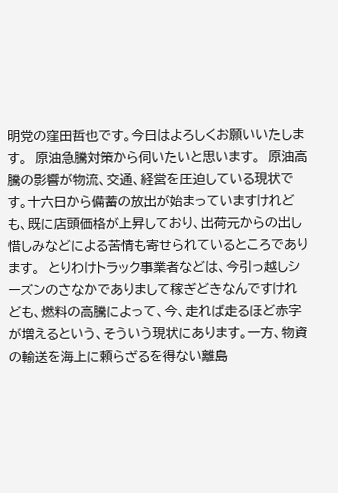明党の窪田哲也です。今日はよろしくお願いいたします。  原油急騰対策から伺いたいと思います。  原油高騰の影響が物流、交通、経営を圧迫している現状です。十六日から備蓄の放出が始まっていますけれども、既に店頭価格が上昇しており、出荷元からの出し惜しみなどによる苦情も寄せられているところであります。  とりわけトラック事業者などは、今引っ越しシーズンのさなかでありまして稼ぎどきなんですけれども、燃料の高騰によって、今、走れば走るほど赤字が増えるという、そういう現状にあります。一方、物資の輸送を海上に頼らざるを得ない離島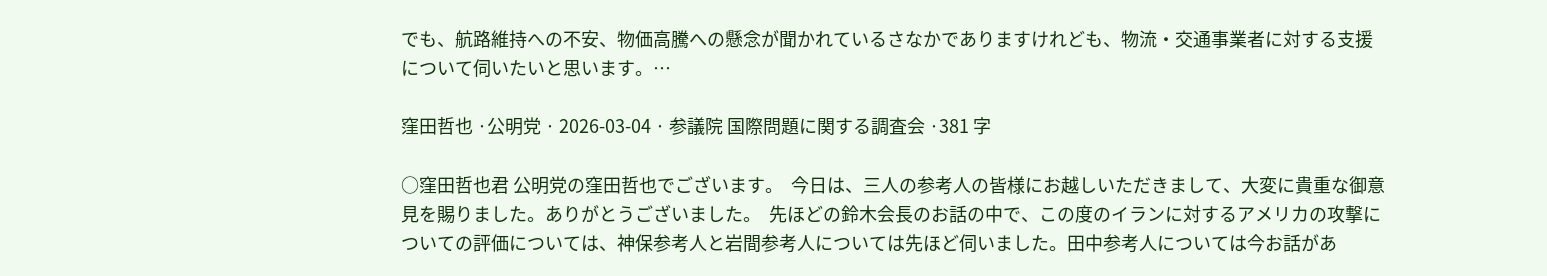でも、航路維持への不安、物価高騰への懸念が聞かれているさなかでありますけれども、物流・交通事業者に対する支援について伺いたいと思います。…

窪田哲也 ·公明党 · 2026-03-04 · 参議院 国際問題に関する調査会 ·381 字

○窪田哲也君 公明党の窪田哲也でございます。  今日は、三人の参考人の皆様にお越しいただきまして、大変に貴重な御意見を賜りました。ありがとうございました。  先ほどの鈴木会長のお話の中で、この度のイランに対するアメリカの攻撃についての評価については、神保参考人と岩間参考人については先ほど伺いました。田中参考人については今お話があ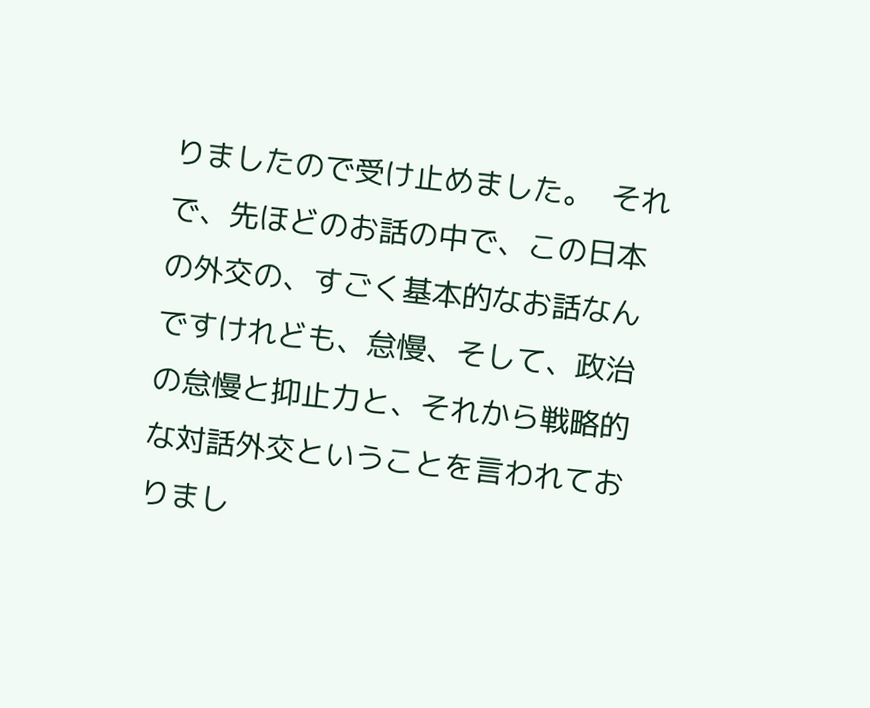りましたので受け止めました。  それで、先ほどのお話の中で、この日本の外交の、すごく基本的なお話なんですけれども、怠慢、そして、政治の怠慢と抑止力と、それから戦略的な対話外交ということを言われておりまし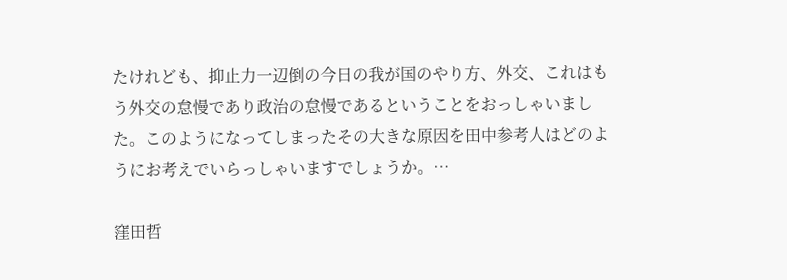たけれども、抑止力一辺倒の今日の我が国のやり方、外交、これはもう外交の怠慢であり政治の怠慢であるということをおっしゃいました。このようになってしまったその大きな原因を田中参考人はどのようにお考えでいらっしゃいますでしょうか。…

窪田哲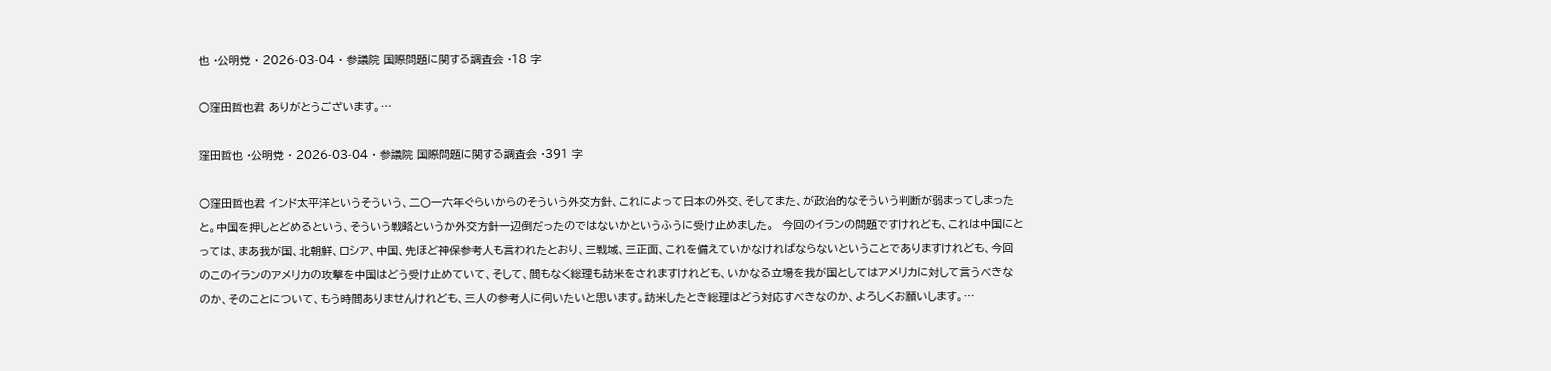也 ·公明党 · 2026-03-04 · 参議院 国際問題に関する調査会 ·18 字

○窪田哲也君 ありがとうございます。…

窪田哲也 ·公明党 · 2026-03-04 · 参議院 国際問題に関する調査会 ·391 字

○窪田哲也君 インド太平洋というそういう、二〇一六年ぐらいからのそういう外交方針、これによって日本の外交、そしてまた、が政治的なそういう判断が弱まってしまったと。中国を押しとどめるという、そういう戦略というか外交方針一辺倒だったのではないかというふうに受け止めました。  今回のイランの問題ですけれども、これは中国にとっては、まあ我が国、北朝鮮、ロシア、中国、先ほど神保参考人も言われたとおり、三戦域、三正面、これを備えていかなければならないということでありますけれども、今回のこのイランのアメリカの攻撃を中国はどう受け止めていて、そして、間もなく総理も訪米をされますけれども、いかなる立場を我が国としてはアメリカに対して言うべきなのか、そのことについて、もう時間ありませんけれども、三人の参考人に伺いたいと思います。訪米したとき総理はどう対応すべきなのか、よろしくお願いします。…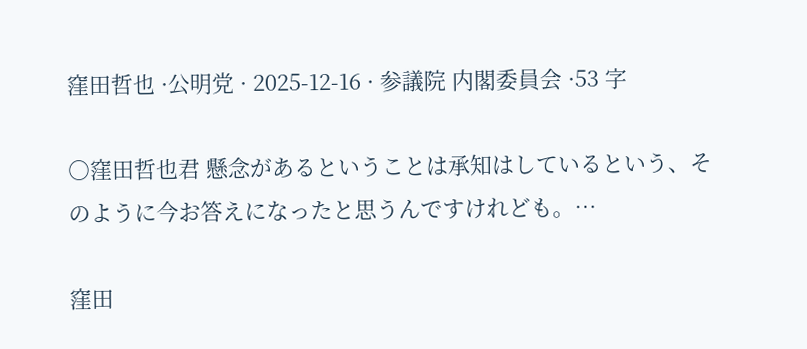窪田哲也 ·公明党 · 2025-12-16 · 参議院 内閣委員会 ·53 字

○窪田哲也君 懸念があるということは承知はしているという、そのように今お答えになったと思うんですけれども。…

窪田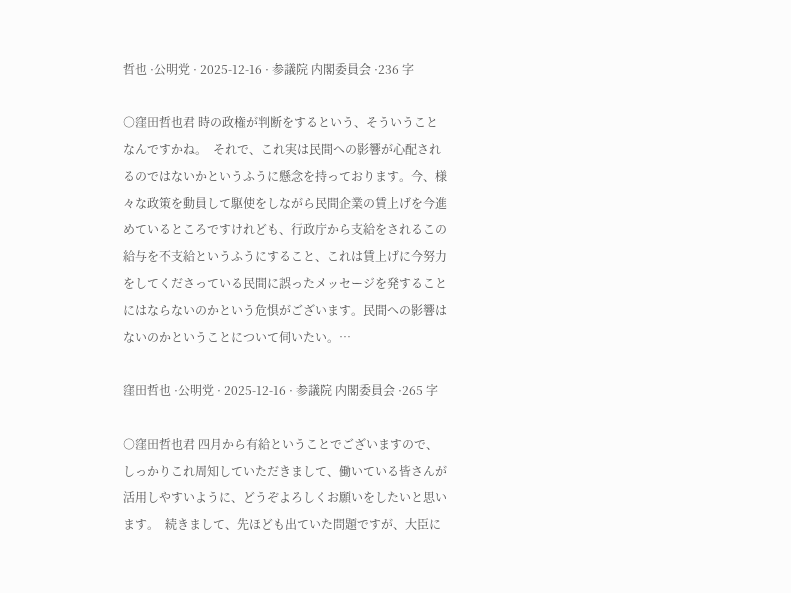哲也 ·公明党 · 2025-12-16 · 参議院 内閣委員会 ·236 字

○窪田哲也君 時の政権が判断をするという、そういうことなんですかね。  それで、これ実は民間への影響が心配されるのではないかというふうに懸念を持っております。今、様々な政策を動員して駆使をしながら民間企業の賃上げを今進めているところですけれども、行政庁から支給をされるこの給与を不支給というふうにすること、これは賃上げに今努力をしてくださっている民間に誤ったメッセージを発することにはならないのかという危惧がございます。民間への影響はないのかということについて伺いたい。…

窪田哲也 ·公明党 · 2025-12-16 · 参議院 内閣委員会 ·265 字

○窪田哲也君 四月から有給ということでございますので、しっかりこれ周知していただきまして、働いている皆さんが活用しやすいように、どうぞよろしくお願いをしたいと思います。  続きまして、先ほども出ていた問題ですが、大臣に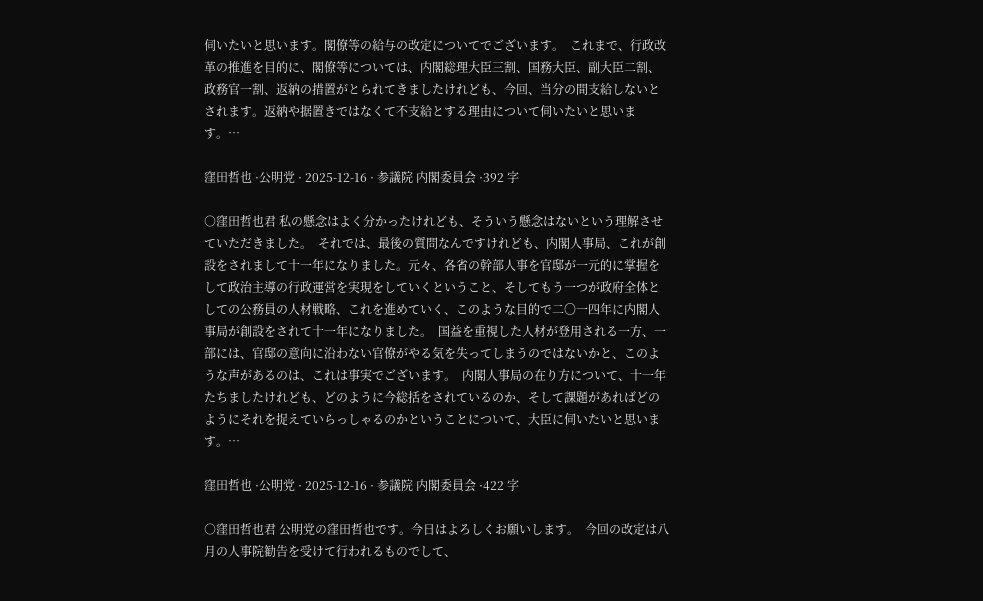伺いたいと思います。閣僚等の給与の改定についてでございます。  これまで、行政改革の推進を目的に、閣僚等については、内閣総理大臣三割、国務大臣、副大臣二割、政務官一割、返納の措置がとられてきましたけれども、今回、当分の間支給しないとされます。返納や据置きではなくて不支給とする理由について伺いたいと思います。…

窪田哲也 ·公明党 · 2025-12-16 · 参議院 内閣委員会 ·392 字

○窪田哲也君 私の懸念はよく分かったけれども、そういう懸念はないという理解させていただきました。  それでは、最後の質問なんですけれども、内閣人事局、これが創設をされまして十一年になりました。元々、各省の幹部人事を官邸が一元的に掌握をして政治主導の行政運営を実現をしていくということ、そしてもう一つが政府全体としての公務員の人材戦略、これを進めていく、このような目的で二〇一四年に内閣人事局が創設をされて十一年になりました。  国益を重視した人材が登用される一方、一部には、官邸の意向に沿わない官僚がやる気を失ってしまうのではないかと、このような声があるのは、これは事実でございます。  内閣人事局の在り方について、十一年たちましたけれども、どのように今総括をされているのか、そして課題があればどのようにそれを捉えていらっしゃるのかということについて、大臣に伺いたいと思います。…

窪田哲也 ·公明党 · 2025-12-16 · 参議院 内閣委員会 ·422 字

○窪田哲也君 公明党の窪田哲也です。今日はよろしくお願いします。  今回の改定は八月の人事院勧告を受けて行われるものでして、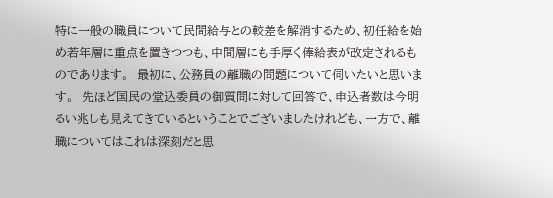特に一般の職員について民間給与との較差を解消するため、初任給を始め若年層に重点を置きつつも、中間層にも手厚く俸給表が改定されるものであります。  最初に、公務員の離職の問題について伺いたいと思います。  先ほど国民の堂込委員の御質問に対して回答で、申込者数は今明るい兆しも見えてきているということでございましたけれども、一方で、離職についてはこれは深刻だと思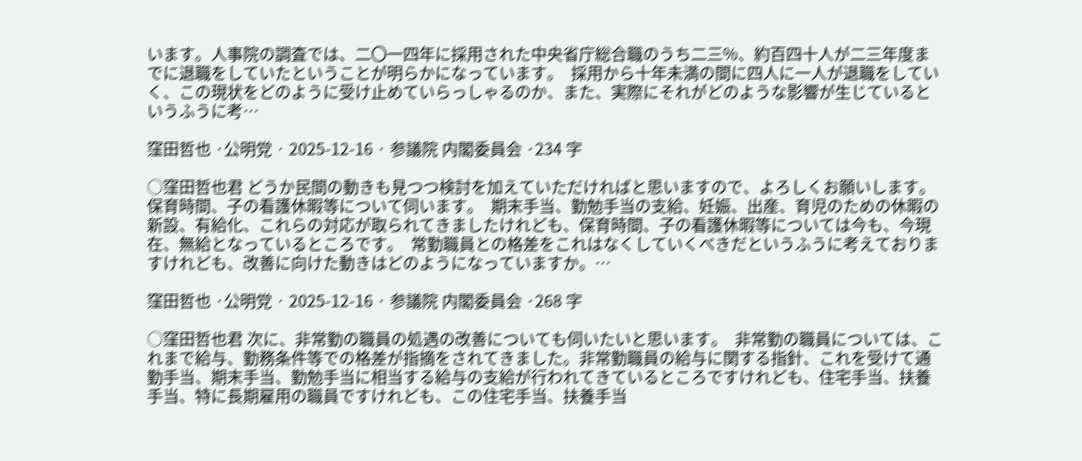います。人事院の調査では、二〇一四年に採用された中央省庁総合職のうち二三%、約百四十人が二三年度までに退職をしていたということが明らかになっています。  採用から十年未満の間に四人に一人が退職をしていく、この現状をどのように受け止めていらっしゃるのか、また、実際にそれがどのような影響が生じているというふうに考…

窪田哲也 ·公明党 · 2025-12-16 · 参議院 内閣委員会 ·234 字

○窪田哲也君 どうか民間の動きも見つつ検討を加えていただければと思いますので、よろしくお願いします。  保育時間、子の看護休暇等について伺います。  期末手当、勤勉手当の支給、妊娠、出産、育児のための休暇の新設、有給化、これらの対応が取られてきましたけれども、保育時間、子の看護休暇等については今も、今現在、無給となっているところです。  常勤職員との格差をこれはなくしていくべきだというふうに考えておりますけれども、改善に向けた動きはどのようになっていますか。…

窪田哲也 ·公明党 · 2025-12-16 · 参議院 内閣委員会 ·268 字

○窪田哲也君 次に、非常勤の職員の処遇の改善についても伺いたいと思います。  非常勤の職員については、これまで給与、勤務条件等での格差が指摘をされてきました。非常勤職員の給与に関する指針、これを受けて通勤手当、期末手当、勤勉手当に相当する給与の支給が行われてきているところですけれども、住宅手当、扶養手当、特に長期雇用の職員ですけれども、この住宅手当、扶養手当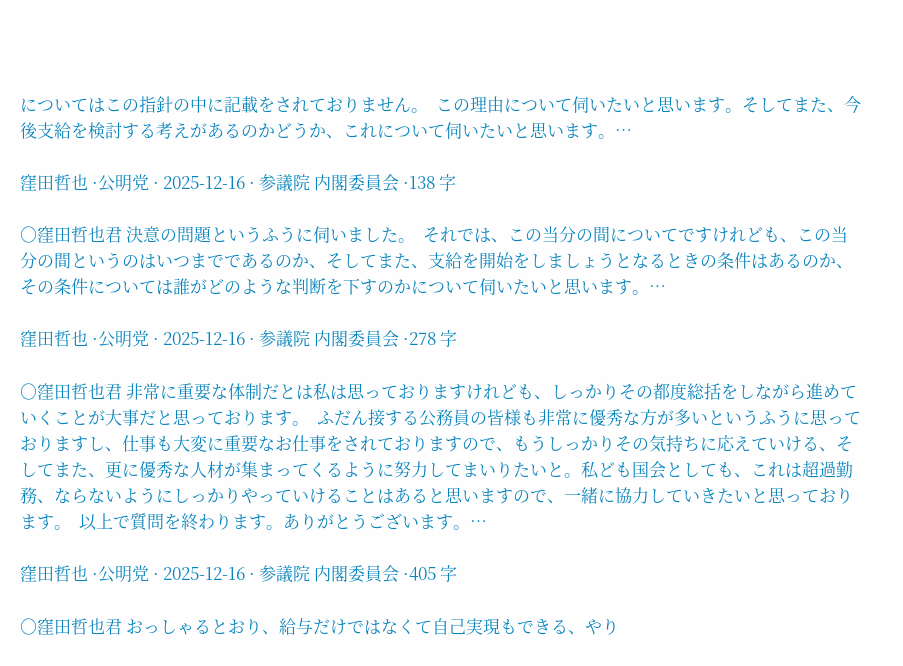についてはこの指針の中に記載をされておりません。  この理由について伺いたいと思います。そしてまた、今後支給を検討する考えがあるのかどうか、これについて伺いたいと思います。…

窪田哲也 ·公明党 · 2025-12-16 · 参議院 内閣委員会 ·138 字

○窪田哲也君 決意の問題というふうに伺いました。  それでは、この当分の間についてですけれども、この当分の間というのはいつまでであるのか、そしてまた、支給を開始をしましょうとなるときの条件はあるのか、その条件については誰がどのような判断を下すのかについて伺いたいと思います。…

窪田哲也 ·公明党 · 2025-12-16 · 参議院 内閣委員会 ·278 字

○窪田哲也君 非常に重要な体制だとは私は思っておりますけれども、しっかりその都度総括をしながら進めていくことが大事だと思っております。  ふだん接する公務員の皆様も非常に優秀な方が多いというふうに思っておりますし、仕事も大変に重要なお仕事をされておりますので、もうしっかりその気持ちに応えていける、そしてまた、更に優秀な人材が集まってくるように努力してまいりたいと。私ども国会としても、これは超過勤務、ならないようにしっかりやっていけることはあると思いますので、一緒に協力していきたいと思っております。  以上で質問を終わります。ありがとうございます。…

窪田哲也 ·公明党 · 2025-12-16 · 参議院 内閣委員会 ·405 字

○窪田哲也君 おっしゃるとおり、給与だけではなくて自己実現もできる、やり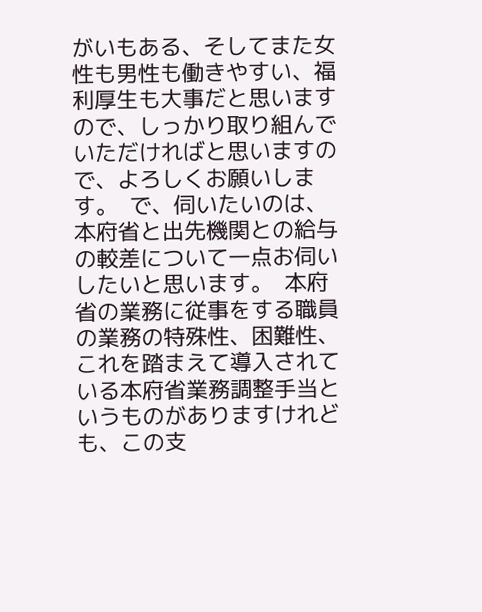がいもある、そしてまた女性も男性も働きやすい、福利厚生も大事だと思いますので、しっかり取り組んでいただければと思いますので、よろしくお願いします。  で、伺いたいのは、本府省と出先機関との給与の較差について一点お伺いしたいと思います。  本府省の業務に従事をする職員の業務の特殊性、困難性、これを踏まえて導入されている本府省業務調整手当というものがありますけれども、この支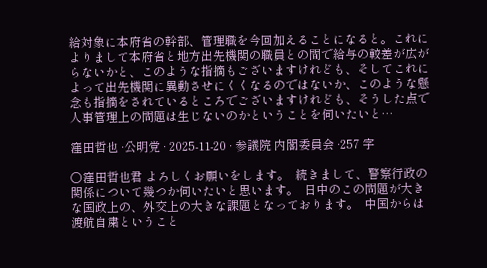給対象に本府省の幹部、管理職を今回加えることになると。これによりまして本府省と地方出先機関の職員との間で給与の較差が広がらないかと、このような指摘もございますけれども、そしてこれによって出先機関に異動させにくくなるのではないか、このような懸念も指摘をされているところでございますけれども、そうした点で人事管理上の問題は生じないのかということを伺いたいと…

窪田哲也 ·公明党 · 2025-11-20 · 参議院 内閣委員会 ·257 字

○窪田哲也君 よろしくお願いをします。  続きまして、警察行政の関係について幾つか伺いたいと思います。  日中のこの問題が大きな国政上の、外交上の大きな課題となっております。  中国からは渡航自粛ということ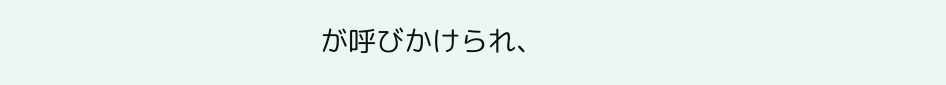が呼びかけられ、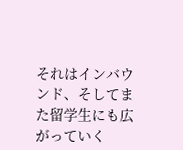それはインバウンド、そしてまた留学生にも広がっていく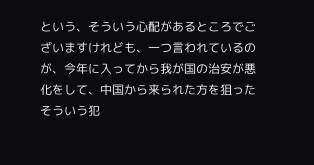という、そういう心配があるところでございますけれども、一つ言われているのが、今年に入ってから我が国の治安が悪化をして、中国から来られた方を狙ったそういう犯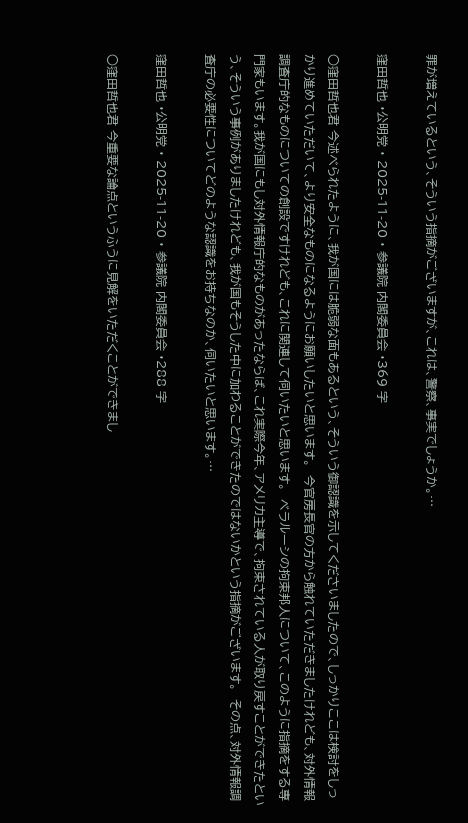罪が増えているという、そういう指摘がございますが、これは、警察、事実でしょうか。…

窪田哲也 ·公明党 · 2025-11-20 · 参議院 内閣委員会 ·369 字

○窪田哲也君 今述べられたように、我が国には脆弱な面もあるという、そういう御認識を示してくださいましたので、しっかりここは検討をしっかり進めていただいて、より安全なものになるようにお願いしたいと思います。  今官房長官の方から触れていただきましたけれども、対外情報調査庁的なものについての創設ですけれども、これに関連して伺いたいと思います。  ベラルーシの拘束邦人について、このように指摘をする専門家もいます。我が国にもし対外情報庁的なものがあったならば、これ実際今年、アメリカ主導で、拘束されている人が取り戻すことができたという、そういう事例がありましたけれども、我が国もそうした中に加わることができたのではないかという指摘がございます。  その点、対外情報調査庁の必要性についてどのような認識をお持ちなのか、伺いたいと思います。…

窪田哲也 ·公明党 · 2025-11-20 · 参議院 内閣委員会 ·288 字

○窪田哲也君 今重要な論点というふうに見解をいただくことができまし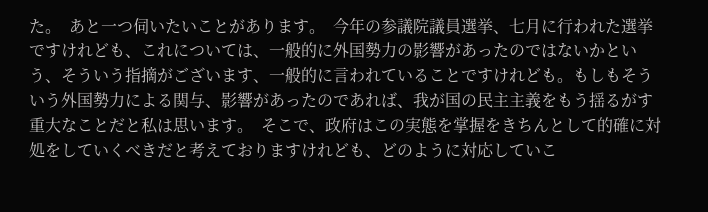た。  あと一つ伺いたいことがあります。  今年の参議院議員選挙、七月に行われた選挙ですけれども、これについては、一般的に外国勢力の影響があったのではないかという、そういう指摘がございます、一般的に言われていることですけれども。もしもそういう外国勢力による関与、影響があったのであれば、我が国の民主主義をもう揺るがす重大なことだと私は思います。  そこで、政府はこの実態を掌握をきちんとして的確に対処をしていくべきだと考えておりますけれども、どのように対応していこ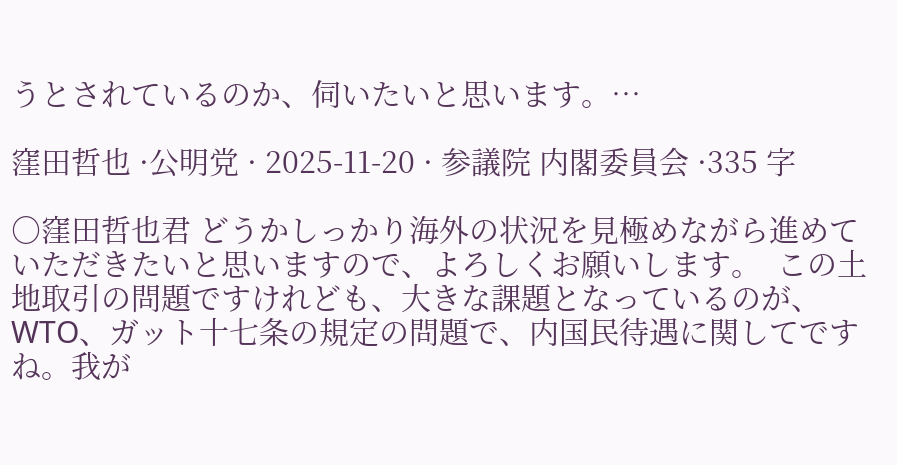うとされているのか、伺いたいと思います。…

窪田哲也 ·公明党 · 2025-11-20 · 参議院 内閣委員会 ·335 字

○窪田哲也君 どうかしっかり海外の状況を見極めながら進めていただきたいと思いますので、よろしくお願いします。  この土地取引の問題ですけれども、大きな課題となっているのが、WTO、ガット十七条の規定の問題で、内国民待遇に関してですね。我が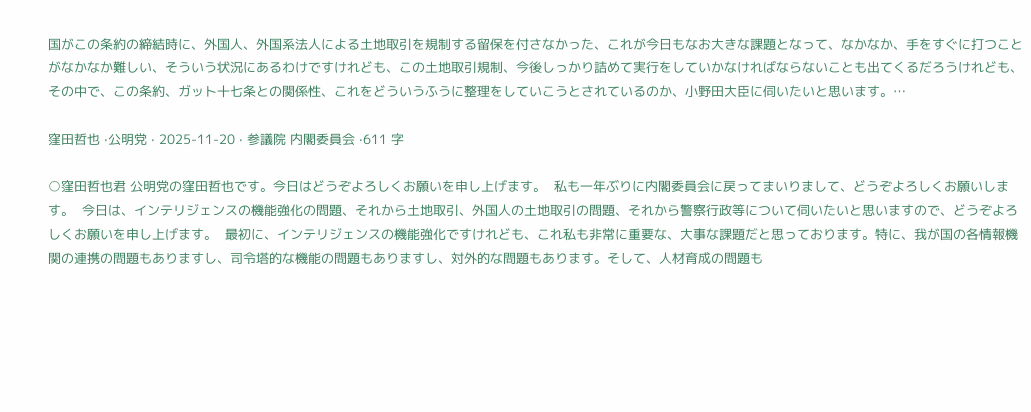国がこの条約の締結時に、外国人、外国系法人による土地取引を規制する留保を付さなかった、これが今日もなお大きな課題となって、なかなか、手をすぐに打つことがなかなか難しい、そういう状況にあるわけですけれども、この土地取引規制、今後しっかり詰めて実行をしていかなければならないことも出てくるだろうけれども、その中で、この条約、ガット十七条との関係性、これをどういうふうに整理をしていこうとされているのか、小野田大臣に伺いたいと思います。…

窪田哲也 ·公明党 · 2025-11-20 · 参議院 内閣委員会 ·611 字

○窪田哲也君 公明党の窪田哲也です。今日はどうぞよろしくお願いを申し上げます。  私も一年ぶりに内閣委員会に戻ってまいりまして、どうぞよろしくお願いします。  今日は、インテリジェンスの機能強化の問題、それから土地取引、外国人の土地取引の問題、それから警察行政等について伺いたいと思いますので、どうぞよろしくお願いを申し上げます。  最初に、インテリジェンスの機能強化ですけれども、これ私も非常に重要な、大事な課題だと思っております。特に、我が国の各情報機関の連携の問題もありますし、司令塔的な機能の問題もありますし、対外的な問題もあります。そして、人材育成の問題も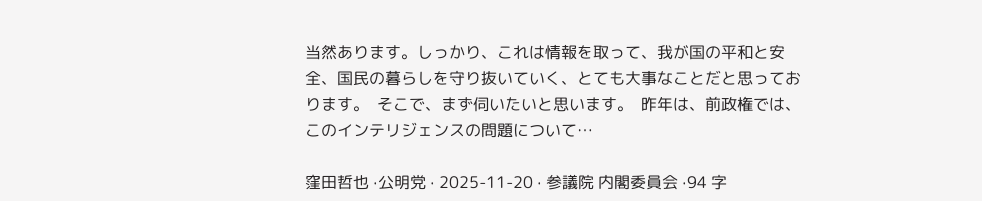当然あります。しっかり、これは情報を取って、我が国の平和と安全、国民の暮らしを守り抜いていく、とても大事なことだと思っております。  そこで、まず伺いたいと思います。  昨年は、前政権では、このインテリジェンスの問題について…

窪田哲也 ·公明党 · 2025-11-20 · 参議院 内閣委員会 ·94 字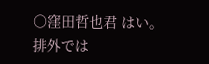○窪田哲也君 はい。  排外では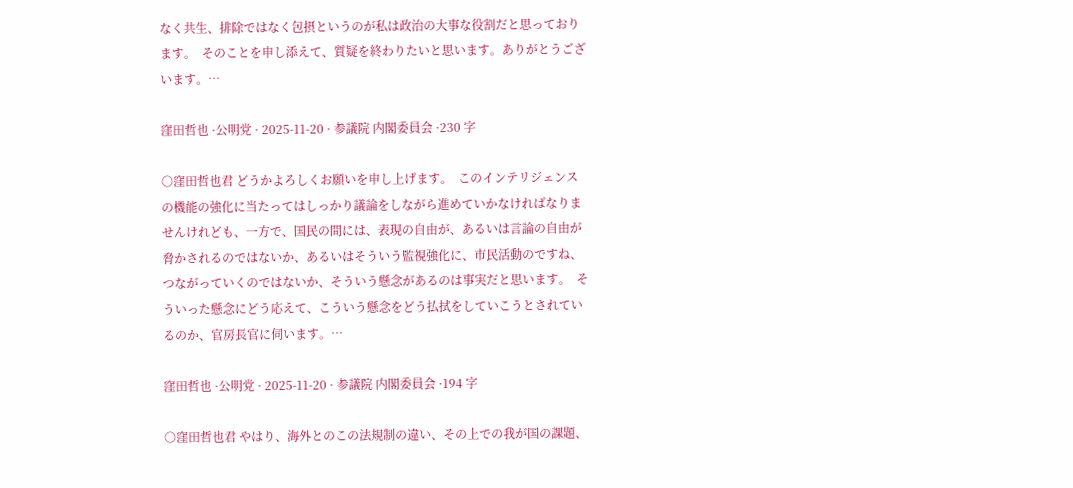なく共生、排除ではなく包摂というのが私は政治の大事な役割だと思っております。  そのことを申し添えて、質疑を終わりたいと思います。ありがとうございます。…

窪田哲也 ·公明党 · 2025-11-20 · 参議院 内閣委員会 ·230 字

○窪田哲也君 どうかよろしくお願いを申し上げます。  このインテリジェンスの機能の強化に当たってはしっかり議論をしながら進めていかなければなりませんけれども、一方で、国民の間には、表現の自由が、あるいは言論の自由が脅かされるのではないか、あるいはそういう監視強化に、市民活動のですね、つながっていくのではないか、そういう懸念があるのは事実だと思います。  そういった懸念にどう応えて、こういう懸念をどう払拭をしていこうとされているのか、官房長官に伺います。…

窪田哲也 ·公明党 · 2025-11-20 · 参議院 内閣委員会 ·194 字

○窪田哲也君 やはり、海外とのこの法規制の違い、その上での我が国の課題、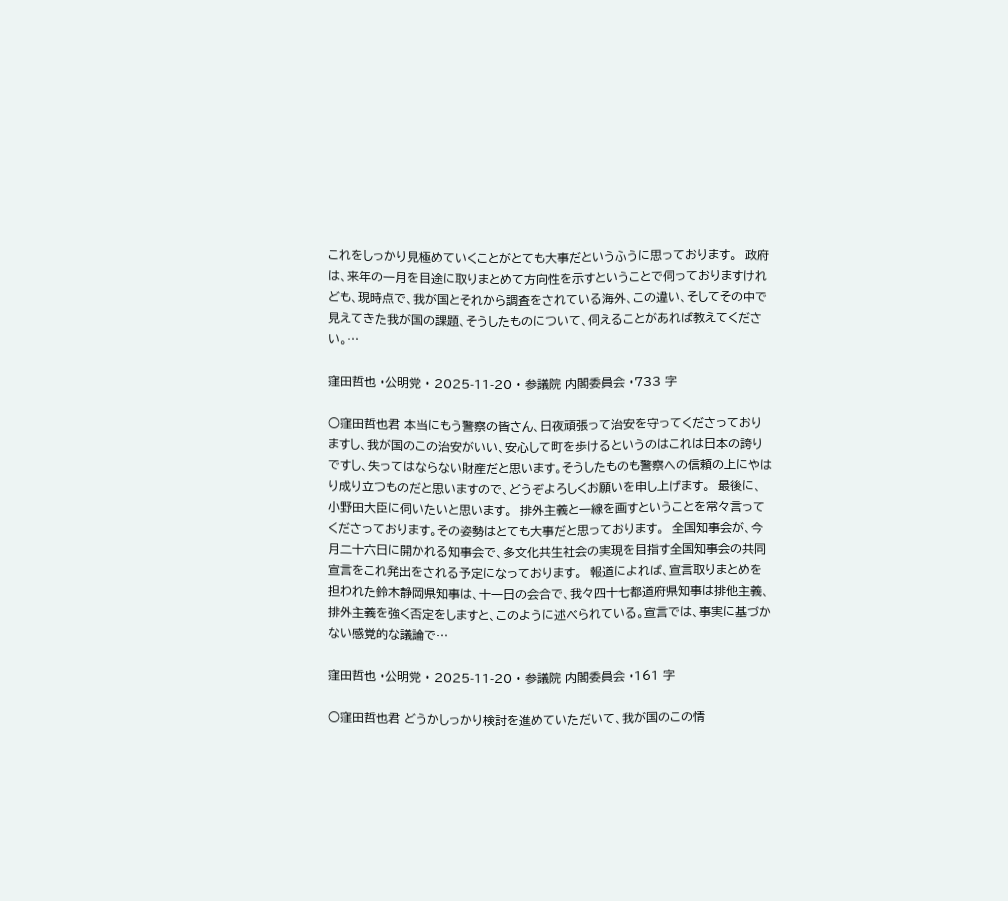これをしっかり見極めていくことがとても大事だというふうに思っております。  政府は、来年の一月を目途に取りまとめて方向性を示すということで伺っておりますけれども、現時点で、我が国とそれから調査をされている海外、この違い、そしてその中で見えてきた我が国の課題、そうしたものについて、伺えることがあれば教えてください。…

窪田哲也 ·公明党 · 2025-11-20 · 参議院 内閣委員会 ·733 字

○窪田哲也君 本当にもう警察の皆さん、日夜頑張って治安を守ってくださっておりますし、我が国のこの治安がいい、安心して町を歩けるというのはこれは日本の誇りですし、失ってはならない財産だと思います。そうしたものも警察への信頼の上にやはり成り立つものだと思いますので、どうぞよろしくお願いを申し上げます。  最後に、小野田大臣に伺いたいと思います。  排外主義と一線を画すということを常々言ってくださっております。その姿勢はとても大事だと思っております。  全国知事会が、今月二十六日に開かれる知事会で、多文化共生社会の実現を目指す全国知事会の共同宣言をこれ発出をされる予定になっております。  報道によれば、宣言取りまとめを担われた鈴木静岡県知事は、十一日の会合で、我々四十七都道府県知事は排他主義、排外主義を強く否定をしますと、このように述べられている。宣言では、事実に基づかない感覚的な議論で…

窪田哲也 ·公明党 · 2025-11-20 · 参議院 内閣委員会 ·161 字

○窪田哲也君 どうかしっかり検討を進めていただいて、我が国のこの情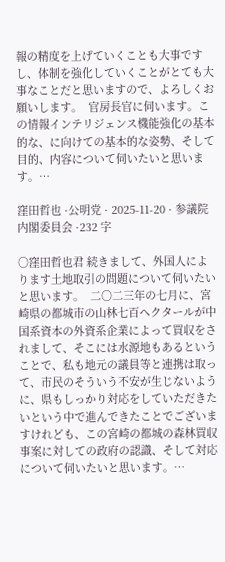報の精度を上げていくことも大事ですし、体制を強化していくことがとても大事なことだと思いますので、よろしくお願いします。  官房長官に伺います。この情報インテリジェンス機能強化の基本的な、に向けての基本的な姿勢、そして目的、内容について伺いたいと思います。…

窪田哲也 ·公明党 · 2025-11-20 · 参議院 内閣委員会 ·232 字

○窪田哲也君 続きまして、外国人によります土地取引の問題について伺いたいと思います。  二〇二三年の七月に、宮崎県の都城市の山林七百ヘクタールが中国系資本の外資系企業によって買収をされまして、そこには水源地もあるということで、私も地元の議員等と連携は取って、市民のそういう不安が生じないように、県もしっかり対応をしていただきたいという中で進んできたことでございますけれども、この宮崎の都城の森林買収事案に対しての政府の認識、そして対応について伺いたいと思います。…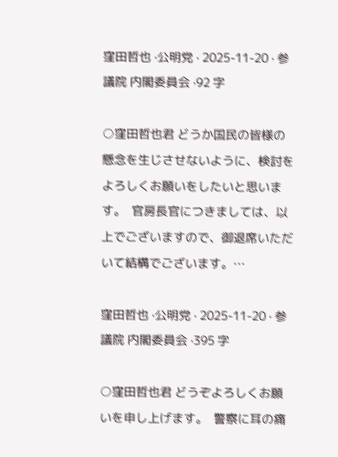窪田哲也 ·公明党 · 2025-11-20 · 参議院 内閣委員会 ·92 字

○窪田哲也君 どうか国民の皆様の懸念を生じさせないように、検討をよろしくお願いをしたいと思います。  官房長官につきましては、以上でございますので、御退席いただいて結構でございます。…

窪田哲也 ·公明党 · 2025-11-20 · 参議院 内閣委員会 ·395 字

○窪田哲也君 どうぞよろしくお願いを申し上げます。  警察に耳の痛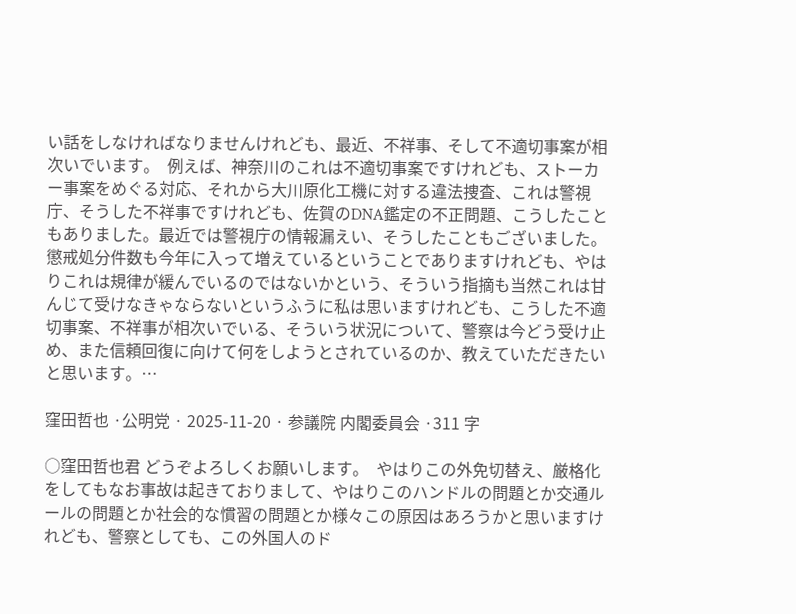い話をしなければなりませんけれども、最近、不祥事、そして不適切事案が相次いでいます。  例えば、神奈川のこれは不適切事案ですけれども、ストーカー事案をめぐる対応、それから大川原化工機に対する違法捜査、これは警視庁、そうした不祥事ですけれども、佐賀のDNA鑑定の不正問題、こうしたこともありました。最近では警視庁の情報漏えい、そうしたこともございました。  懲戒処分件数も今年に入って増えているということでありますけれども、やはりこれは規律が緩んでいるのではないかという、そういう指摘も当然これは甘んじて受けなきゃならないというふうに私は思いますけれども、こうした不適切事案、不祥事が相次いでいる、そういう状況について、警察は今どう受け止め、また信頼回復に向けて何をしようとされているのか、教えていただきたいと思います。…

窪田哲也 ·公明党 · 2025-11-20 · 参議院 内閣委員会 ·311 字

○窪田哲也君 どうぞよろしくお願いします。  やはりこの外免切替え、厳格化をしてもなお事故は起きておりまして、やはりこのハンドルの問題とか交通ルールの問題とか社会的な慣習の問題とか様々この原因はあろうかと思いますけれども、警察としても、この外国人のド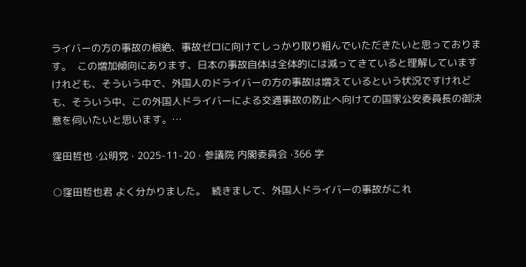ライバーの方の事故の根絶、事故ゼロに向けてしっかり取り組んでいただきたいと思っております。  この増加傾向にあります、日本の事故自体は全体的には減ってきていると理解していますけれども、そういう中で、外国人のドライバーの方の事故は増えているという状況ですけれども、そういう中、この外国人ドライバーによる交通事故の防止へ向けての国家公安委員長の御決意を伺いたいと思います。…

窪田哲也 ·公明党 · 2025-11-20 · 参議院 内閣委員会 ·366 字

○窪田哲也君 よく分かりました。  続きまして、外国人ドライバーの事故がこれ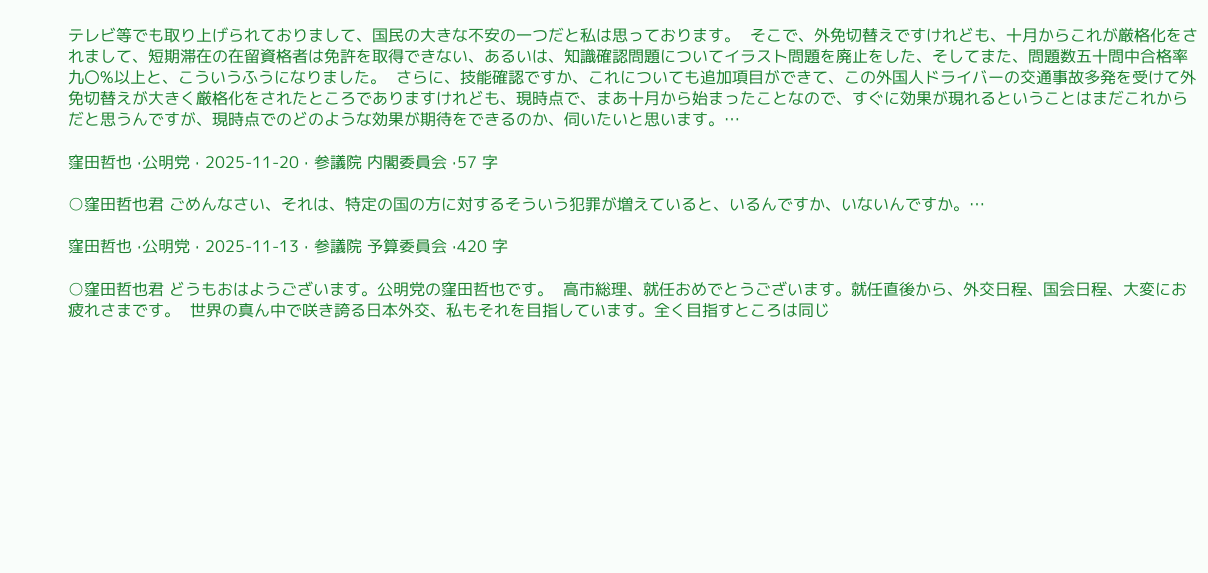テレビ等でも取り上げられておりまして、国民の大きな不安の一つだと私は思っております。  そこで、外免切替えですけれども、十月からこれが厳格化をされまして、短期滞在の在留資格者は免許を取得できない、あるいは、知識確認問題についてイラスト問題を廃止をした、そしてまた、問題数五十問中合格率九〇%以上と、こういうふうになりました。  さらに、技能確認ですか、これについても追加項目ができて、この外国人ドライバーの交通事故多発を受けて外免切替えが大きく厳格化をされたところでありますけれども、現時点で、まあ十月から始まったことなので、すぐに効果が現れるということはまだこれからだと思うんですが、現時点でのどのような効果が期待をできるのか、伺いたいと思います。…

窪田哲也 ·公明党 · 2025-11-20 · 参議院 内閣委員会 ·57 字

○窪田哲也君 ごめんなさい、それは、特定の国の方に対するそういう犯罪が増えていると、いるんですか、いないんですか。…

窪田哲也 ·公明党 · 2025-11-13 · 参議院 予算委員会 ·420 字

○窪田哲也君 どうもおはようございます。公明党の窪田哲也です。  高市総理、就任おめでとうございます。就任直後から、外交日程、国会日程、大変にお疲れさまです。  世界の真ん中で咲き誇る日本外交、私もそれを目指しています。全く目指すところは同じ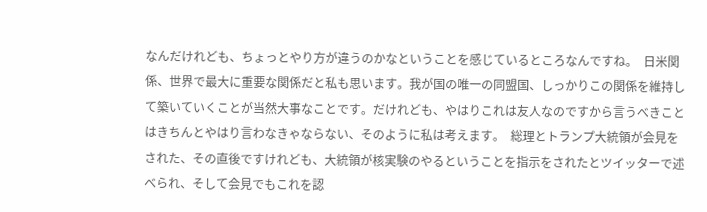なんだけれども、ちょっとやり方が違うのかなということを感じているところなんですね。  日米関係、世界で最大に重要な関係だと私も思います。我が国の唯一の同盟国、しっかりこの関係を維持して築いていくことが当然大事なことです。だけれども、やはりこれは友人なのですから言うべきことはきちんとやはり言わなきゃならない、そのように私は考えます。  総理とトランプ大統領が会見をされた、その直後ですけれども、大統領が核実験のやるということを指示をされたとツイッターで述べられ、そして会見でもこれを認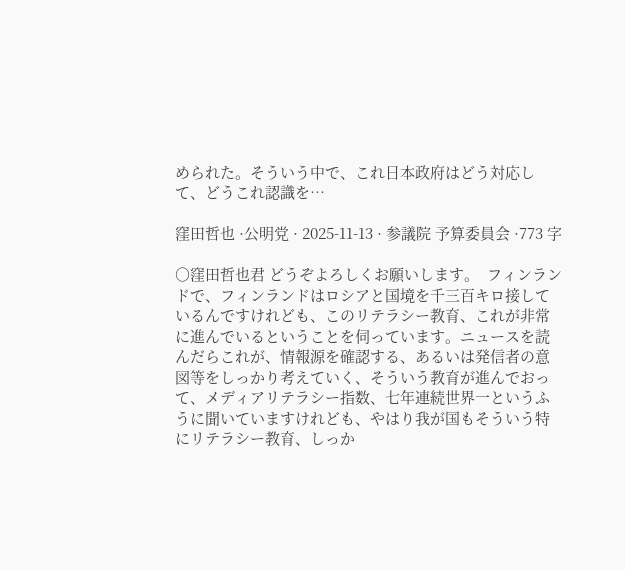められた。そういう中で、これ日本政府はどう対応して、どうこれ認識を…

窪田哲也 ·公明党 · 2025-11-13 · 参議院 予算委員会 ·773 字

○窪田哲也君 どうぞよろしくお願いします。  フィンランドで、フィンランドはロシアと国境を千三百キロ接しているんですけれども、このリテラシー教育、これが非常に進んでいるということを伺っています。ニュースを読んだらこれが、情報源を確認する、あるいは発信者の意図等をしっかり考えていく、そういう教育が進んでおって、メディアリテラシー指数、七年連続世界一というふうに聞いていますけれども、やはり我が国もそういう特にリテラシー教育、しっか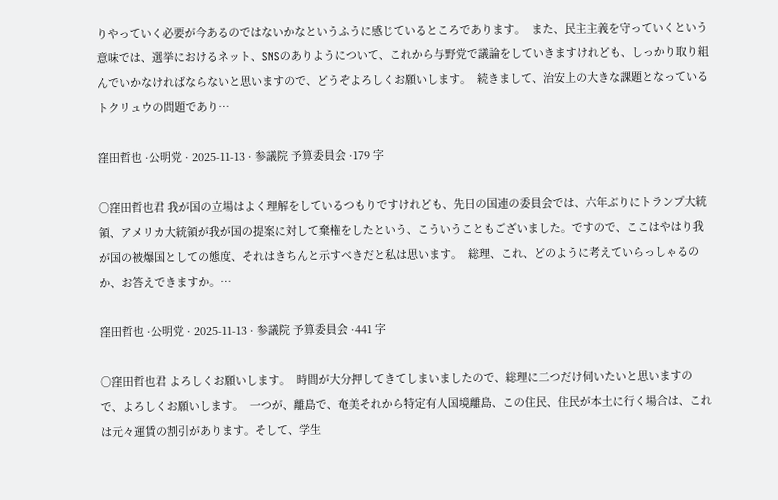りやっていく必要が今あるのではないかなというふうに感じているところであります。  また、民主主義を守っていくという意味では、選挙におけるネット、SNSのありようについて、これから与野党で議論をしていきますけれども、しっかり取り組んでいかなければならないと思いますので、どうぞよろしくお願いします。  続きまして、治安上の大きな課題となっているトクリュウの問題であり…

窪田哲也 ·公明党 · 2025-11-13 · 参議院 予算委員会 ·179 字

○窪田哲也君 我が国の立場はよく理解をしているつもりですけれども、先日の国連の委員会では、六年ぶりにトランプ大統領、アメリカ大統領が我が国の提案に対して棄権をしたという、こういうこともございました。ですので、ここはやはり我が国の被爆国としての態度、それはきちんと示すべきだと私は思います。  総理、これ、どのように考えていらっしゃるのか、お答えできますか。…

窪田哲也 ·公明党 · 2025-11-13 · 参議院 予算委員会 ·441 字

○窪田哲也君 よろしくお願いします。  時間が大分押してきてしまいましたので、総理に二つだけ伺いたいと思いますので、よろしくお願いします。  一つが、離島で、奄美それから特定有人国境離島、この住民、住民が本土に行く場合は、これは元々運賃の割引があります。そして、学生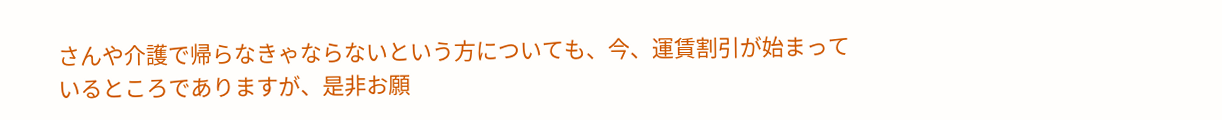さんや介護で帰らなきゃならないという方についても、今、運賃割引が始まっているところでありますが、是非お願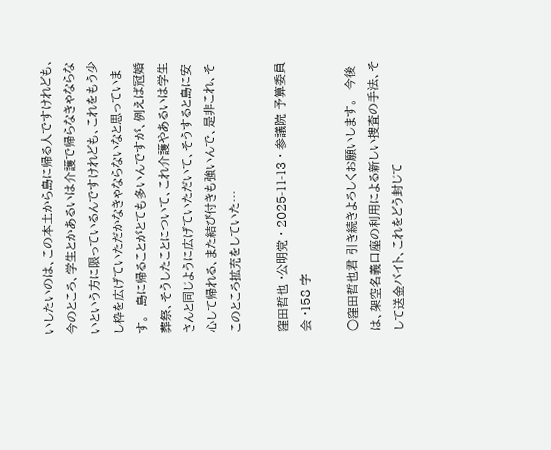いしたいのは、この本土から島に帰る人ですけれども、今のところ、学生とかあるいは介護で帰らなきゃならないという方に限っているんですけれども、これをもう少し枠を広げていただかなきゃならないなと思っています。  島に帰ることがとても多いんですが、例えば冠婚葬祭、そうしたことについて、これ介護やあるいは学生さんと同じように広げていただいて、そうすると島に安心して帰れる、また結び付きも強いんで、是非これ、そこのところ拡充をしていた…

窪田哲也 ·公明党 · 2025-11-13 · 参議院 予算委員会 ·158 字

○窪田哲也君 引き続きよろしくお願いします。  今後は、架空名義口座の利用による新しい捜査の手法、そして送金バイト、これをどう封じて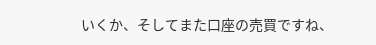いくか、そしてまた口座の売買ですね、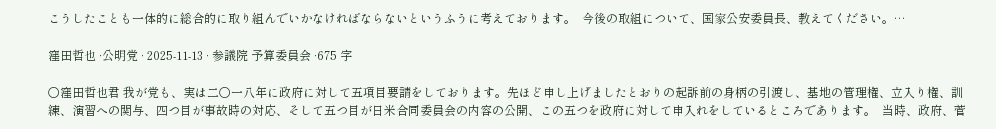こうしたことも一体的に総合的に取り組んでいかなければならないというふうに考えております。  今後の取組について、国家公安委員長、教えてください。…

窪田哲也 ·公明党 · 2025-11-13 · 参議院 予算委員会 ·675 字

○窪田哲也君 我が党も、実は二〇一八年に政府に対して五項目要請をしております。先ほど申し上げましたとおりの起訴前の身柄の引渡し、基地の管理権、立入り権、訓練、演習への関与、四つ目が事故時の対応、そして五つ目が日米合同委員会の内容の公開、この五つを政府に対して申入れをしているところであります。  当時、政府、菅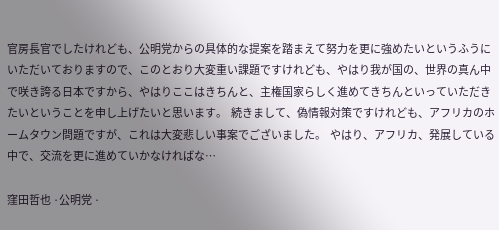官房長官でしたけれども、公明党からの具体的な提案を踏まえて努力を更に強めたいというふうにいただいておりますので、このとおり大変重い課題ですけれども、やはり我が国の、世界の真ん中で咲き誇る日本ですから、やはりここはきちんと、主権国家らしく進めてきちんといっていただきたいということを申し上げたいと思います。  続きまして、偽情報対策ですけれども、アフリカのホームタウン問題ですが、これは大変悲しい事案でございました。  やはり、アフリカ、発展している中で、交流を更に進めていかなければな…

窪田哲也 ·公明党 ·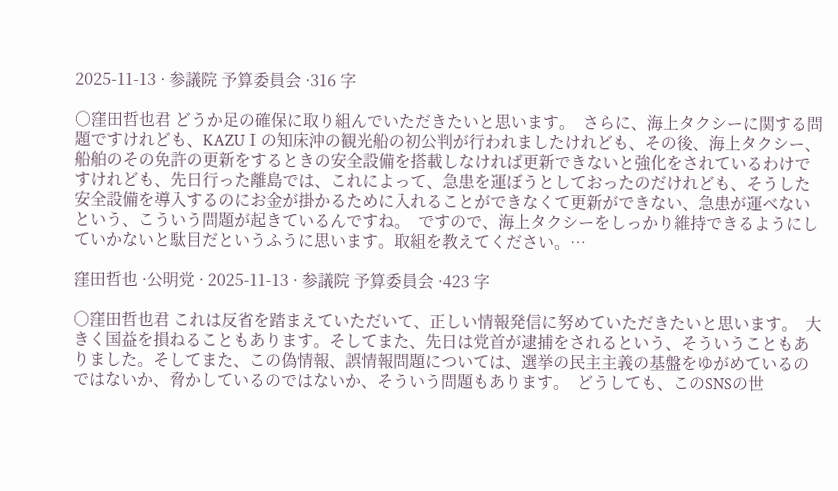2025-11-13 · 参議院 予算委員会 ·316 字

○窪田哲也君 どうか足の確保に取り組んでいただきたいと思います。  さらに、海上タクシーに関する問題ですけれども、KAZUⅠの知床沖の観光船の初公判が行われましたけれども、その後、海上タクシー、船舶のその免許の更新をするときの安全設備を搭載しなければ更新できないと強化をされているわけですけれども、先日行った離島では、これによって、急患を運ぼうとしておったのだけれども、そうした安全設備を導入するのにお金が掛かるために入れることができなくて更新ができない、急患が運べないという、こういう問題が起きているんですね。  ですので、海上タクシーをしっかり維持できるようにしていかないと駄目だというふうに思います。取組を教えてください。…

窪田哲也 ·公明党 · 2025-11-13 · 参議院 予算委員会 ·423 字

○窪田哲也君 これは反省を踏まえていただいて、正しい情報発信に努めていただきたいと思います。  大きく国益を損ねることもあります。そしてまた、先日は党首が逮捕をされるという、そういうこともありました。そしてまた、この偽情報、誤情報問題については、選挙の民主主義の基盤をゆがめているのではないか、脅かしているのではないか、そういう問題もあります。  どうしても、このSNSの世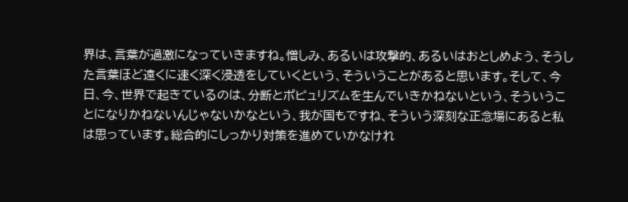界は、言葉が過激になっていきますね。憎しみ、あるいは攻撃的、あるいはおとしめよう、そうした言葉ほど遠くに速く深く浸透をしていくという、そういうことがあると思います。そして、今日、今、世界で起きているのは、分断とポピュリズムを生んでいきかねないという、そういうことになりかねないんじゃないかなという、我が国もですね、そういう深刻な正念場にあると私は思っています。総合的にしっかり対策を進めていかなけれ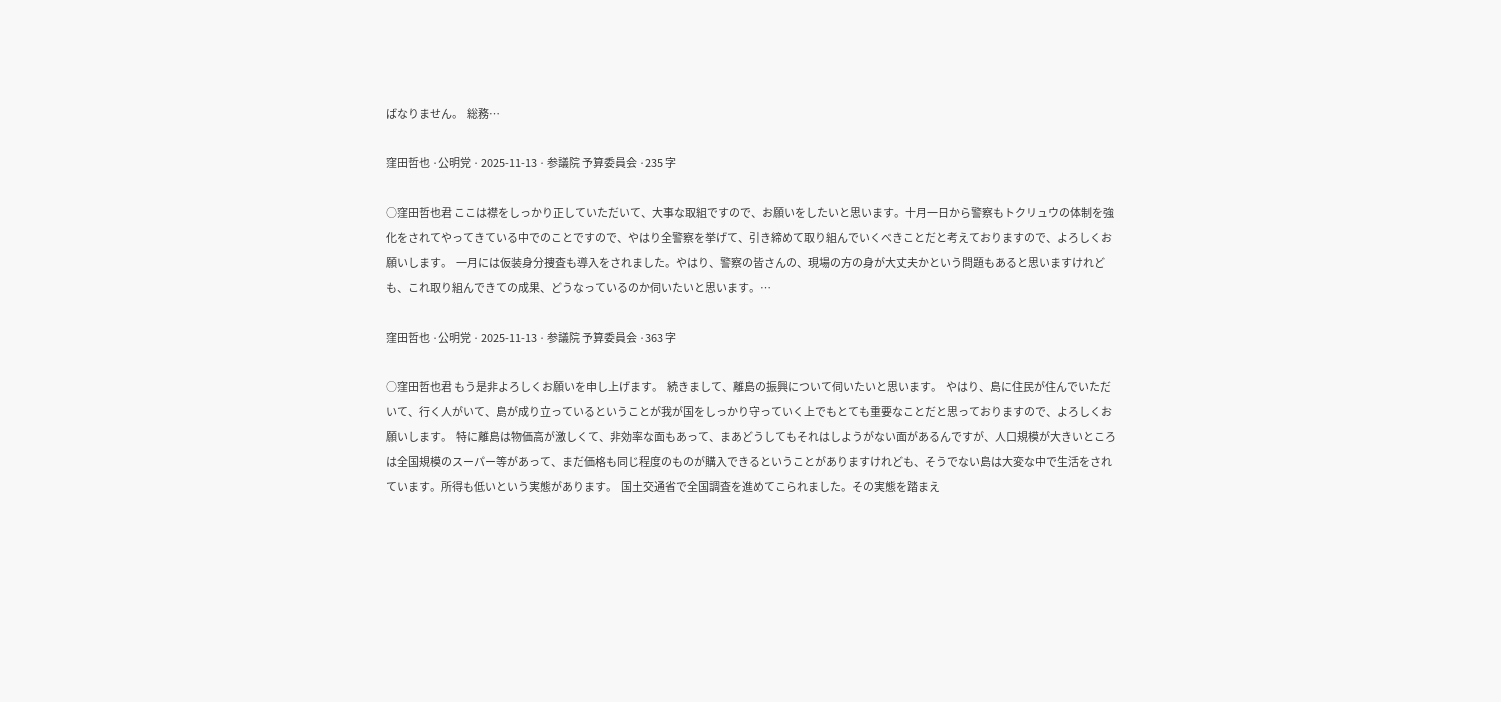ばなりません。  総務…

窪田哲也 ·公明党 · 2025-11-13 · 参議院 予算委員会 ·235 字

○窪田哲也君 ここは襟をしっかり正していただいて、大事な取組ですので、お願いをしたいと思います。十月一日から警察もトクリュウの体制を強化をされてやってきている中でのことですので、やはり全警察を挙げて、引き締めて取り組んでいくべきことだと考えておりますので、よろしくお願いします。  一月には仮装身分捜査も導入をされました。やはり、警察の皆さんの、現場の方の身が大丈夫かという問題もあると思いますけれども、これ取り組んできての成果、どうなっているのか伺いたいと思います。…

窪田哲也 ·公明党 · 2025-11-13 · 参議院 予算委員会 ·363 字

○窪田哲也君 もう是非よろしくお願いを申し上げます。  続きまして、離島の振興について伺いたいと思います。  やはり、島に住民が住んでいただいて、行く人がいて、島が成り立っているということが我が国をしっかり守っていく上でもとても重要なことだと思っておりますので、よろしくお願いします。  特に離島は物価高が激しくて、非効率な面もあって、まあどうしてもそれはしようがない面があるんですが、人口規模が大きいところは全国規模のスーパー等があって、まだ価格も同じ程度のものが購入できるということがありますけれども、そうでない島は大変な中で生活をされています。所得も低いという実態があります。  国土交通省で全国調査を進めてこられました。その実態を踏まえ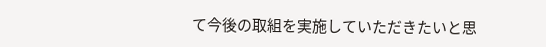て今後の取組を実施していただきたいと思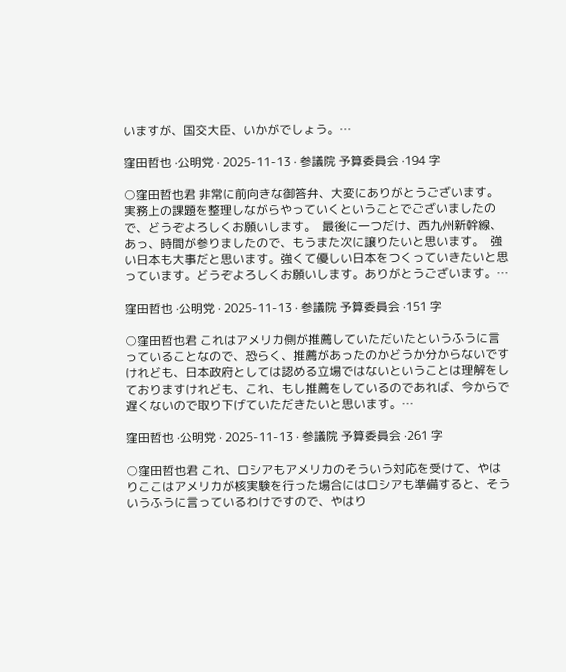いますが、国交大臣、いかがでしょう。…

窪田哲也 ·公明党 · 2025-11-13 · 参議院 予算委員会 ·194 字

○窪田哲也君 非常に前向きな御答弁、大変にありがとうございます。実務上の課題を整理しながらやっていくということでございましたので、どうぞよろしくお願いします。  最後に一つだけ、西九州新幹線、あっ、時間が参りましたので、もうまた次に譲りたいと思います。  強い日本も大事だと思います。強くて優しい日本をつくっていきたいと思っています。どうぞよろしくお願いします。ありがとうございます。…

窪田哲也 ·公明党 · 2025-11-13 · 参議院 予算委員会 ·151 字

○窪田哲也君 これはアメリカ側が推薦していただいたというふうに言っていることなので、恐らく、推薦があったのかどうか分からないですけれども、日本政府としては認める立場ではないということは理解をしておりますけれども、これ、もし推薦をしているのであれば、今からで遅くないので取り下げていただきたいと思います。…

窪田哲也 ·公明党 · 2025-11-13 · 参議院 予算委員会 ·261 字

○窪田哲也君 これ、ロシアもアメリカのそういう対応を受けて、やはりここはアメリカが核実験を行った場合にはロシアも準備すると、そういうふうに言っているわけですので、やはり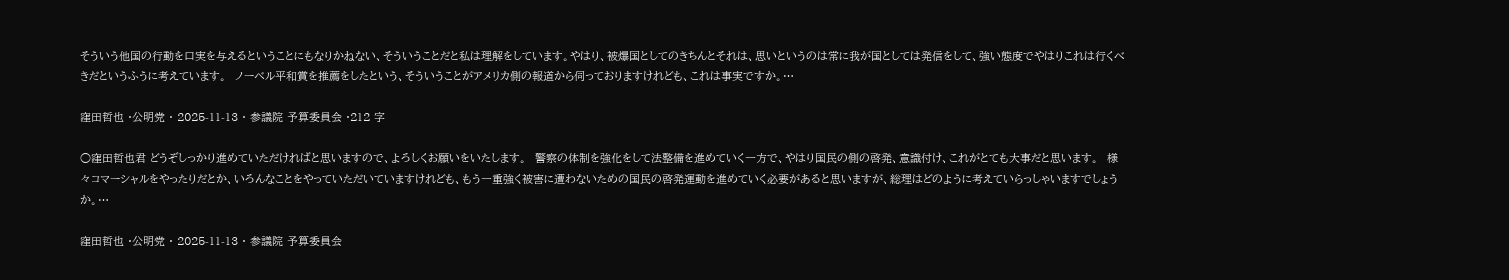そういう他国の行動を口実を与えるということにもなりかねない、そういうことだと私は理解をしています。やはり、被爆国としてのきちんとそれは、思いというのは常に我が国としては発信をして、強い態度でやはりこれは行くべきだというふうに考えています。  ノーベル平和賞を推薦をしたという、そういうことがアメリカ側の報道から伺っておりますけれども、これは事実ですか。…

窪田哲也 ·公明党 · 2025-11-13 · 参議院 予算委員会 ·212 字

○窪田哲也君 どうぞしっかり進めていただければと思いますので、よろしくお願いをいたします。  警察の体制を強化をして法整備を進めていく一方で、やはり国民の側の啓発、意識付け、これがとても大事だと思います。  様々コマーシャルをやったりだとか、いろんなことをやっていただいていますけれども、もう一重強く被害に遭わないための国民の啓発運動を進めていく必要があると思いますが、総理はどのように考えていらっしゃいますでしょうか。…

窪田哲也 ·公明党 · 2025-11-13 · 参議院 予算委員会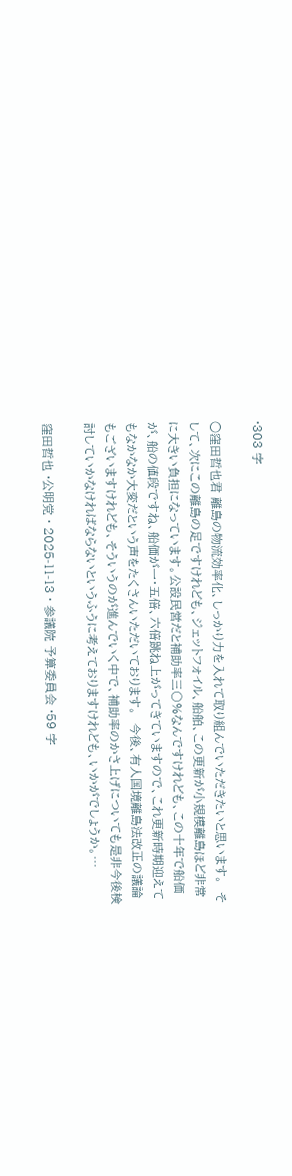·303 字

○窪田哲也君 離島の物流効率化、しっかり力を入れて取り組んでいただきたいと思います。  そして、次にこの離島の足ですけれども、ジェットフォイル、船舶、この更新が小規模離島ほど非常に大きい負担になっています。公設民営だと補助率三〇%なんですけれども、この十年で船価が、船の値段ですね、船価が一・五倍、六倍跳ね上がってきていますので、これ更新時期迎えてもなかなか大変だという声をたくさんいただいております。  今後、有人国境離島法改正の議論もございますけれども、そういうのが進んでいく中で、補助率のかさ上げについても是非今後検討していかなければならないというふうに考えておりますけれども、いかがでしょうか。…

窪田哲也 ·公明党 · 2025-11-13 · 参議院 予算委員会 ·59 字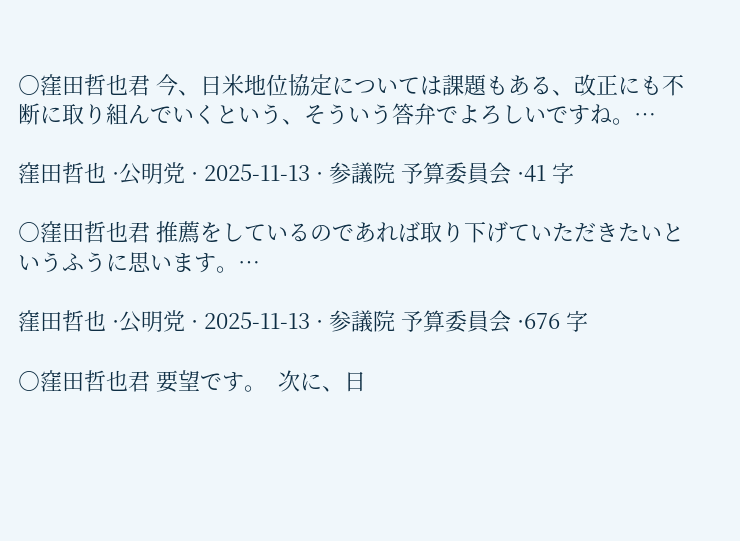○窪田哲也君 今、日米地位協定については課題もある、改正にも不断に取り組んでいくという、そういう答弁でよろしいですね。…

窪田哲也 ·公明党 · 2025-11-13 · 参議院 予算委員会 ·41 字

○窪田哲也君 推薦をしているのであれば取り下げていただきたいというふうに思います。…

窪田哲也 ·公明党 · 2025-11-13 · 参議院 予算委員会 ·676 字

○窪田哲也君 要望です。  次に、日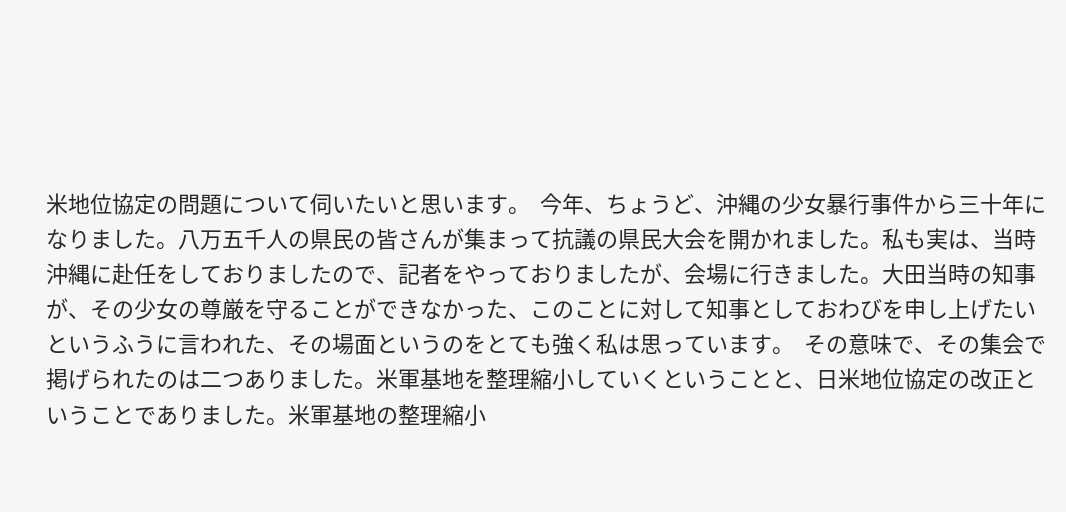米地位協定の問題について伺いたいと思います。  今年、ちょうど、沖縄の少女暴行事件から三十年になりました。八万五千人の県民の皆さんが集まって抗議の県民大会を開かれました。私も実は、当時沖縄に赴任をしておりましたので、記者をやっておりましたが、会場に行きました。大田当時の知事が、その少女の尊厳を守ることができなかった、このことに対して知事としておわびを申し上げたいというふうに言われた、その場面というのをとても強く私は思っています。  その意味で、その集会で掲げられたのは二つありました。米軍基地を整理縮小していくということと、日米地位協定の改正ということでありました。米軍基地の整理縮小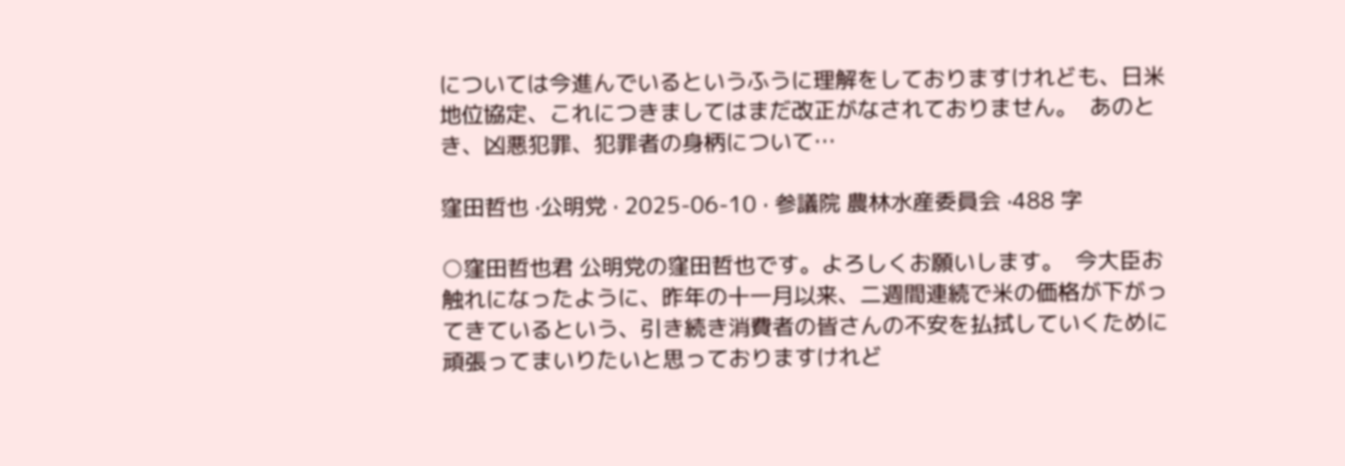については今進んでいるというふうに理解をしておりますけれども、日米地位協定、これにつきましてはまだ改正がなされておりません。  あのとき、凶悪犯罪、犯罪者の身柄について…

窪田哲也 ·公明党 · 2025-06-10 · 参議院 農林水産委員会 ·488 字

○窪田哲也君 公明党の窪田哲也です。よろしくお願いします。  今大臣お触れになったように、昨年の十一月以来、二週間連続で米の価格が下がってきているという、引き続き消費者の皆さんの不安を払拭していくために頑張ってまいりたいと思っておりますけれど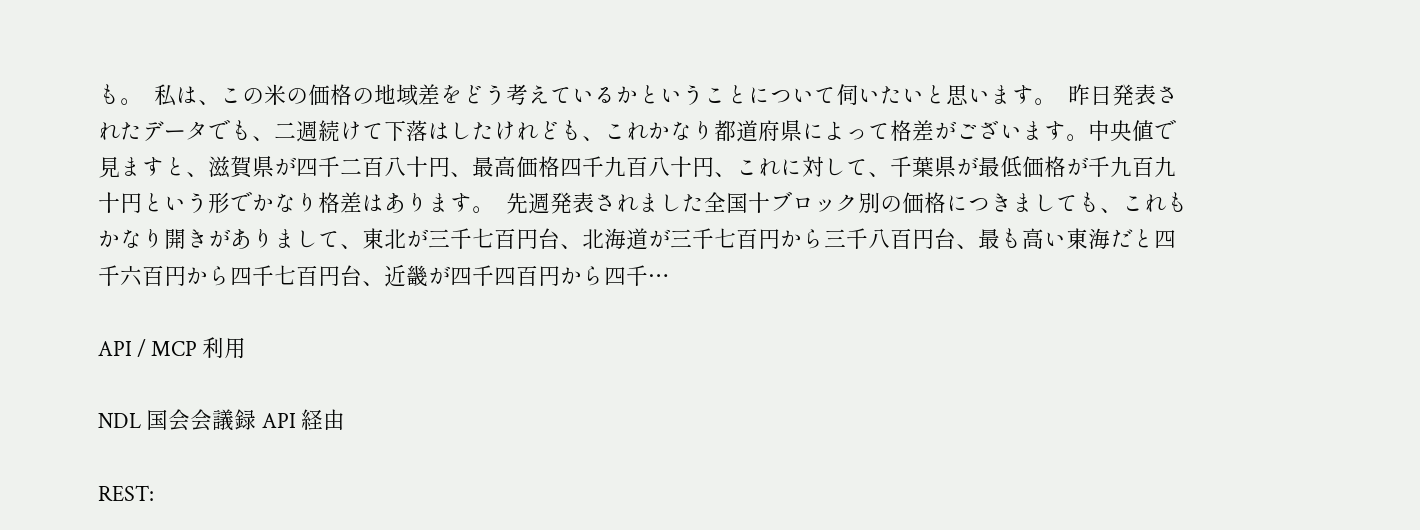も。  私は、この米の価格の地域差をどう考えているかということについて伺いたいと思います。  昨日発表されたデータでも、二週続けて下落はしたけれども、これかなり都道府県によって格差がございます。中央値で見ますと、滋賀県が四千二百八十円、最高価格四千九百八十円、これに対して、千葉県が最低価格が千九百九十円という形でかなり格差はあります。  先週発表されました全国十ブロック別の価格につきましても、これもかなり開きがありまして、東北が三千七百円台、北海道が三千七百円から三千八百円台、最も高い東海だと四千六百円から四千七百円台、近畿が四千四百円から四千…

API / MCP 利用

NDL 国会会議録 API 経由

REST: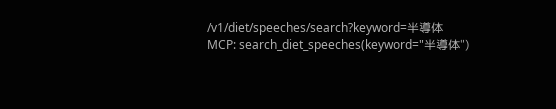/v1/diet/speeches/search?keyword=半導体
MCP: search_diet_speeches(keyword="半導体")